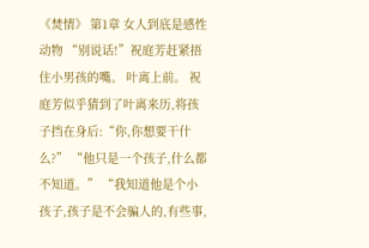《焚情》 第1章 女人到底是感性动物 “别说话!”祝庭芳赶紧捂住小男孩的嘴。 叶离上前。 祝庭芳似乎猜到了叶离来历,将孩子挡在身后:“你,你想要干什么?” “他只是一个孩子,什么都不知道。” “我知道他是个小孩子,孩子是不会骗人的,有些事,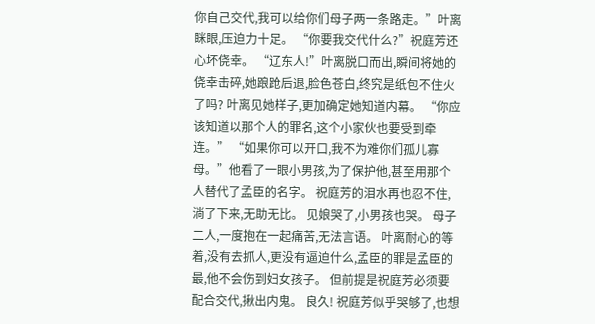你自己交代,我可以给你们母子两一条路走。”叶离眯眼,压迫力十足。 “你要我交代什么?”祝庭芳还心坏侥幸。 “辽东人!”叶离脱口而出,瞬间将她的侥幸击碎,她踉跄后退,脸色苍白,终究是纸包不住火了吗? 叶离见她样子,更加确定她知道内幕。 “你应该知道以那个人的罪名,这个小家伙也要受到牵连。” “如果你可以开口,我不为难你们孤儿寡母。”他看了一眼小男孩,为了保护他,甚至用那个人替代了孟臣的名字。 祝庭芳的泪水再也忍不住,淌了下来,无助无比。 见娘哭了,小男孩也哭。 母子二人,一度抱在一起痛苦,无法言语。 叶离耐心的等着,没有去抓人,更没有逼迫什么,孟臣的罪是孟臣的最,他不会伤到妇女孩子。 但前提是祝庭芳必须要配合交代,揪出内鬼。 良久! 祝庭芳似乎哭够了,也想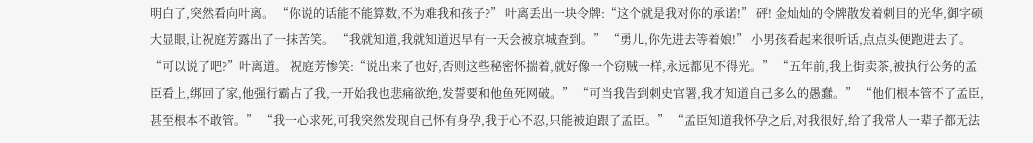明白了,突然看向叶离。 “你说的话能不能算数,不为难我和孩子?” 叶离丢出一块令牌:“这个就是我对你的承诺!” 砰! 金灿灿的令牌散发着刺目的光华,御字硕大显眼,让祝庭芳露出了一抹苦笑。 “我就知道,我就知道迟早有一天会被京城查到。” “勇儿,你先进去等着娘!” 小男孩看起来很听话,点点头便跑进去了。 “可以说了吧?”叶离道。 祝庭芳惨笑:“说出来了也好,否则这些秘密怀揣着,就好像一个窃贼一样,永远都见不得光。” “五年前,我上街卖茶,被执行公务的孟臣看上,绑回了家,他强行霸占了我,一开始我也悲痛欲绝,发誓要和他鱼死网破。” “可当我告到刺史官署,我才知道自己多么的愚蠢。” “他们根本管不了孟臣,甚至根本不敢管。” “我一心求死,可我突然发现自己怀有身孕,我于心不忍,只能被迫跟了孟臣。” “孟臣知道我怀孕之后,对我很好,给了我常人一辈子都无法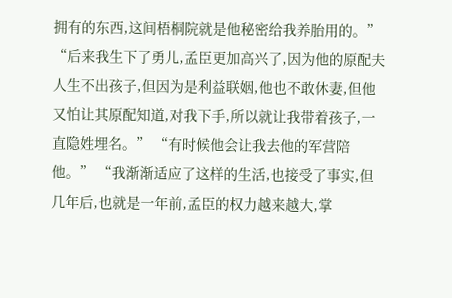拥有的东西,这间梧桐院就是他秘密给我养胎用的。” “后来我生下了勇儿,孟臣更加高兴了,因为他的原配夫人生不出孩子,但因为是利益联姻,他也不敢休妻,但他又怕让其原配知道,对我下手,所以就让我带着孩子,一直隐姓埋名。” “有时候他会让我去他的军营陪他。” “我渐渐适应了这样的生活,也接受了事实,但几年后,也就是一年前,孟臣的权力越来越大,掌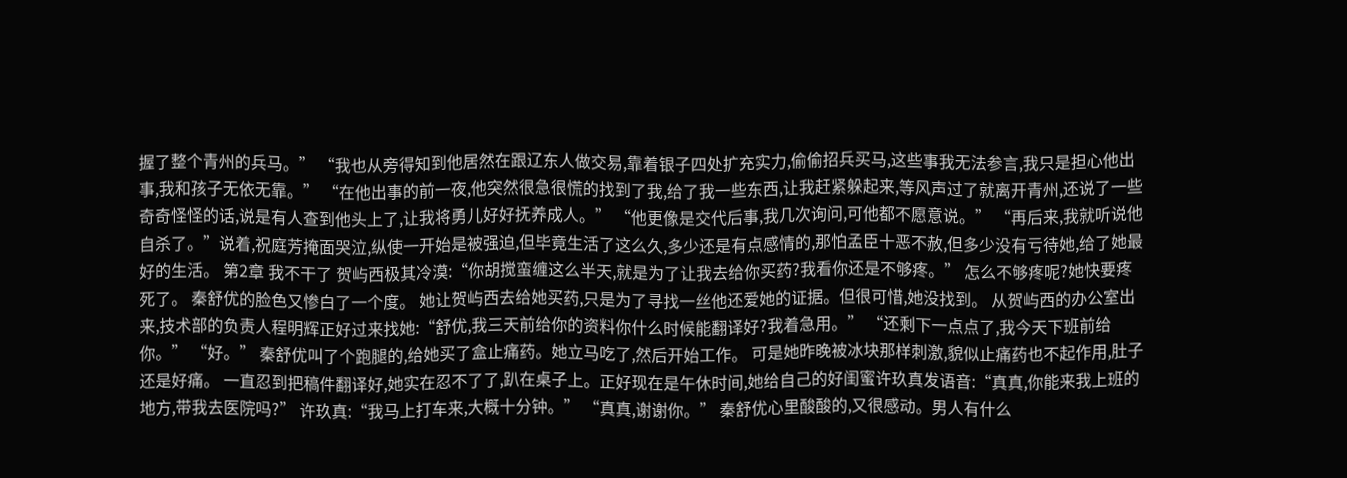握了整个青州的兵马。” “我也从旁得知到他居然在跟辽东人做交易,靠着银子四处扩充实力,偷偷招兵买马,这些事我无法参言,我只是担心他出事,我和孩子无依无靠。” “在他出事的前一夜,他突然很急很慌的找到了我,给了我一些东西,让我赶紧躲起来,等风声过了就离开青州,还说了一些奇奇怪怪的话,说是有人查到他头上了,让我将勇儿好好抚养成人。” “他更像是交代后事,我几次询问,可他都不愿意说。” “再后来,我就听说他自杀了。”说着,祝庭芳掩面哭泣,纵使一开始是被强迫,但毕竟生活了这么久,多少还是有点感情的,那怕孟臣十恶不赦,但多少没有亏待她,给了她最好的生活。 第2章 我不干了 贺屿西极其冷漠:“你胡搅蛮缠这么半天,就是为了让我去给你买药?我看你还是不够疼。” 怎么不够疼呢?她快要疼死了。 秦舒优的脸色又惨白了一个度。 她让贺屿西去给她买药,只是为了寻找一丝他还爱她的证据。但很可惜,她没找到。 从贺屿西的办公室出来,技术部的负责人程明辉正好过来找她:“舒优,我三天前给你的资料你什么时候能翻译好?我着急用。” “还剩下一点点了,我今天下班前给你。” “好。” 秦舒优叫了个跑腿的,给她买了盒止痛药。她立马吃了,然后开始工作。 可是她昨晚被冰块那样刺激,貌似止痛药也不起作用,肚子还是好痛。 一直忍到把稿件翻译好,她实在忍不了了,趴在桌子上。正好现在是午休时间,她给自己的好闺蜜许玖真发语音:“真真,你能来我上班的地方,带我去医院吗?” 许玖真:“我马上打车来,大概十分钟。” “真真,谢谢你。” 秦舒优心里酸酸的,又很感动。男人有什么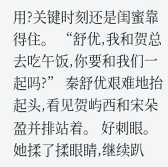用?关键时刻还是闺蜜靠得住。 “舒优,我和贺总去吃午饭,你要和我们一起吗?” 秦舒优艰难地抬起头,看见贺屿西和宋朵盈并排站着。 好刺眼。 她揉了揉眼睛,继续趴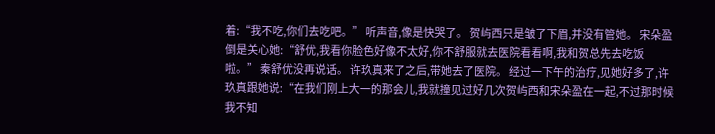着:“我不吃,你们去吃吧。” 听声音,像是快哭了。 贺屿西只是皱了下眉,并没有管她。 宋朵盈倒是关心她:“舒优,我看你脸色好像不太好,你不舒服就去医院看看啊,我和贺总先去吃饭啦。” 秦舒优没再说话。 许玖真来了之后,带她去了医院。 经过一下午的治疗,见她好多了,许玖真跟她说:“在我们刚上大一的那会儿,我就撞见过好几次贺屿西和宋朵盈在一起,不过那时候我不知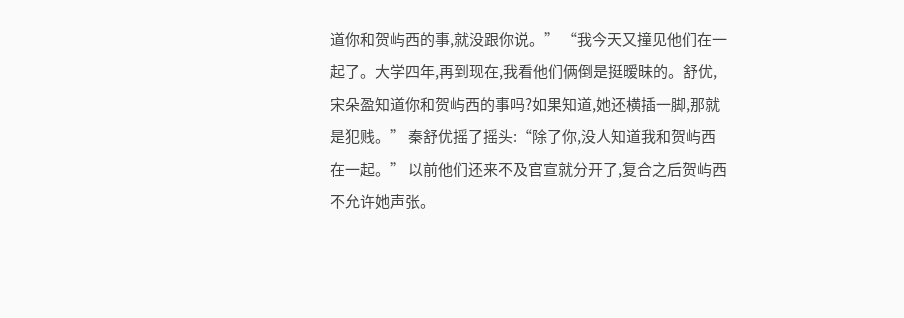道你和贺屿西的事,就没跟你说。” “我今天又撞见他们在一起了。大学四年,再到现在,我看他们俩倒是挺暧昧的。舒优,宋朵盈知道你和贺屿西的事吗?如果知道,她还横插一脚,那就是犯贱。” 秦舒优摇了摇头:“除了你,没人知道我和贺屿西在一起。” 以前他们还来不及官宣就分开了,复合之后贺屿西不允许她声张。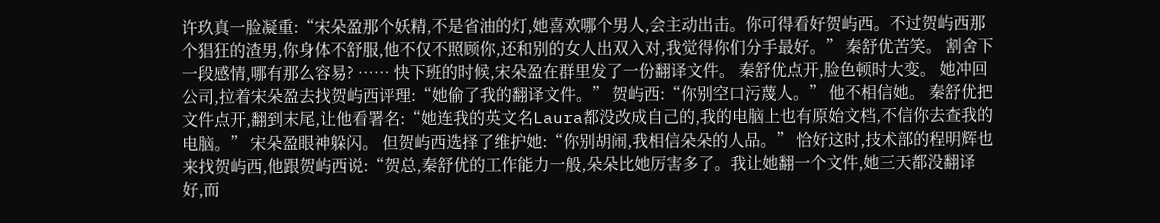许玖真一脸凝重:“宋朵盈那个妖精,不是省油的灯,她喜欢哪个男人,会主动出击。你可得看好贺屿西。不过贺屿西那个猖狂的渣男,你身体不舒服,他不仅不照顾你,还和别的女人出双入对,我觉得你们分手最好。” 秦舒优苦笑。 割舍下一段感情,哪有那么容易? …… 快下班的时候,宋朵盈在群里发了一份翻译文件。 秦舒优点开,脸色顿时大变。 她冲回公司,拉着宋朵盈去找贺屿西评理:“她偷了我的翻译文件。” 贺屿西:“你别空口污蔑人。” 他不相信她。 秦舒优把文件点开,翻到末尾,让他看署名:“她连我的英文名Laura都没改成自己的,我的电脑上也有原始文档,不信你去查我的电脑。” 宋朵盈眼神躲闪。 但贺屿西选择了维护她:“你别胡闹,我相信朵朵的人品。” 恰好这时,技术部的程明辉也来找贺屿西,他跟贺屿西说:“贺总,秦舒优的工作能力一般,朵朵比她厉害多了。我让她翻一个文件,她三天都没翻译好,而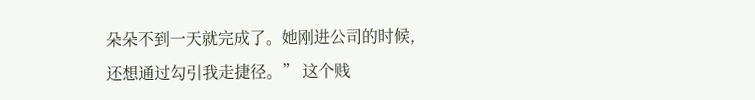朵朵不到一天就完成了。她刚进公司的时候,还想通过勾引我走捷径。” 这个贱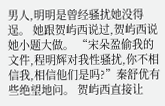男人,明明是曾经骚扰她没得逞。 她跟贺屿西说过,贺屿西说她小题大做。 “宋朵盈偷我的文件,程明辉对我性骚扰,你不相信我,相信他们是吗?”秦舒优有些绝望地问。 贺屿西直接让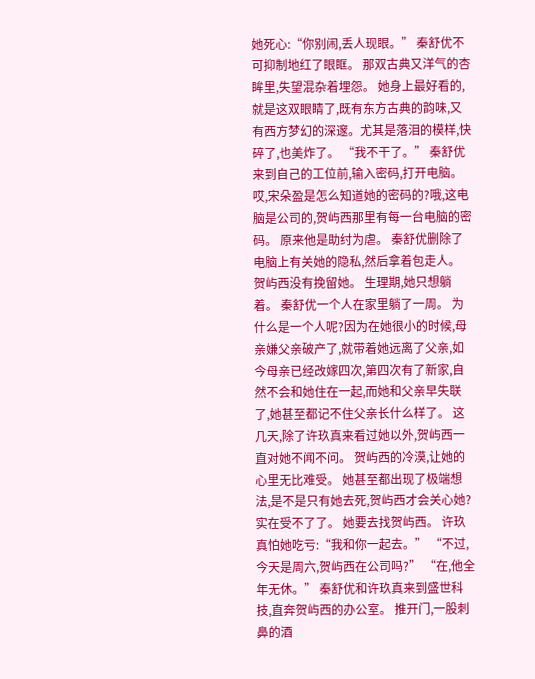她死心:“你别闹,丢人现眼。” 秦舒优不可抑制地红了眼眶。 那双古典又洋气的杏眸里,失望混杂着埋怨。 她身上最好看的,就是这双眼睛了,既有东方古典的韵味,又有西方梦幻的深邃。尤其是落泪的模样,快碎了,也美炸了。 “我不干了。” 秦舒优来到自己的工位前,输入密码,打开电脑。 哎,宋朵盈是怎么知道她的密码的?哦,这电脑是公司的,贺屿西那里有每一台电脑的密码。 原来他是助纣为虐。 秦舒优删除了电脑上有关她的隐私,然后拿着包走人。 贺屿西没有挽留她。 生理期,她只想躺着。 秦舒优一个人在家里躺了一周。 为什么是一个人呢?因为在她很小的时候,母亲嫌父亲破产了,就带着她远离了父亲,如今母亲已经改嫁四次,第四次有了新家,自然不会和她住在一起,而她和父亲早失联了,她甚至都记不住父亲长什么样了。 这几天,除了许玖真来看过她以外,贺屿西一直对她不闻不问。 贺屿西的冷漠,让她的心里无比难受。 她甚至都出现了极端想法,是不是只有她去死,贺屿西才会关心她? 实在受不了了。 她要去找贺屿西。 许玖真怕她吃亏:“我和你一起去。” “不过,今天是周六,贺屿西在公司吗?” “在,他全年无休。” 秦舒优和许玖真来到盛世科技,直奔贺屿西的办公室。 推开门,一股刺鼻的酒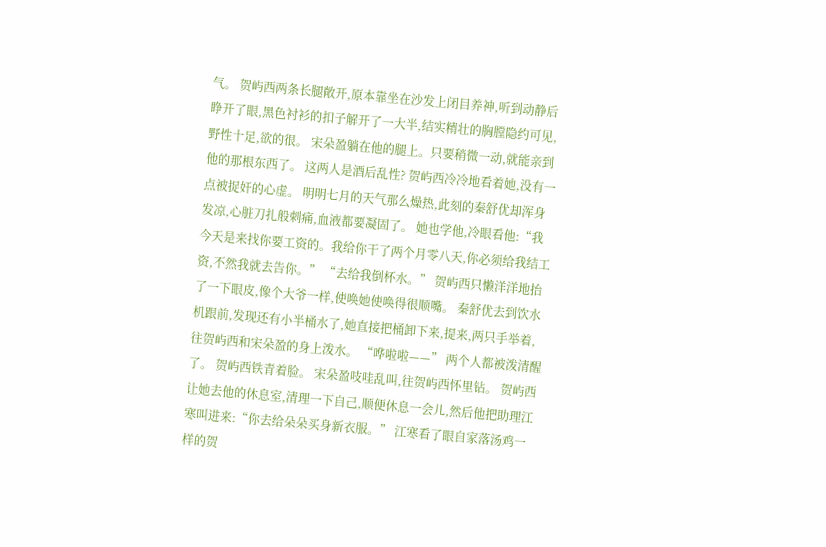气。 贺屿西两条长腿敞开,原本靠坐在沙发上闭目养神,听到动静后睁开了眼,黑色衬衫的扣子解开了一大半,结实精壮的胸膛隐约可见,野性十足,欲的很。 宋朵盈躺在他的腿上。只要稍微一动,就能亲到他的那根东西了。 这两人是酒后乱性? 贺屿西冷冷地看着她,没有一点被捉奸的心虚。 明明七月的天气那么燥热,此刻的秦舒优却浑身发凉,心脏刀扎般刺痛,血液都要凝固了。 她也学他,冷眼看他:“我今天是来找你要工资的。我给你干了两个月零八天,你必须给我结工资,不然我就去告你。” “去给我倒杯水。” 贺屿西只懒洋洋地抬了一下眼皮,像个大爷一样,使唤她使唤得很顺嘴。 秦舒优去到饮水机跟前,发现还有小半桶水了,她直接把桶卸下来,提来,两只手举着,往贺屿西和宋朵盈的身上泼水。 “哗啦啦——” 两个人都被泼清醒了。 贺屿西铁青着脸。 宋朵盈吱哇乱叫,往贺屿西怀里钻。 贺屿西让她去他的休息室,清理一下自己,顺便休息一会儿,然后他把助理江寒叫进来:“你去给朵朵买身新衣服。” 江寒看了眼自家落汤鸡一样的贺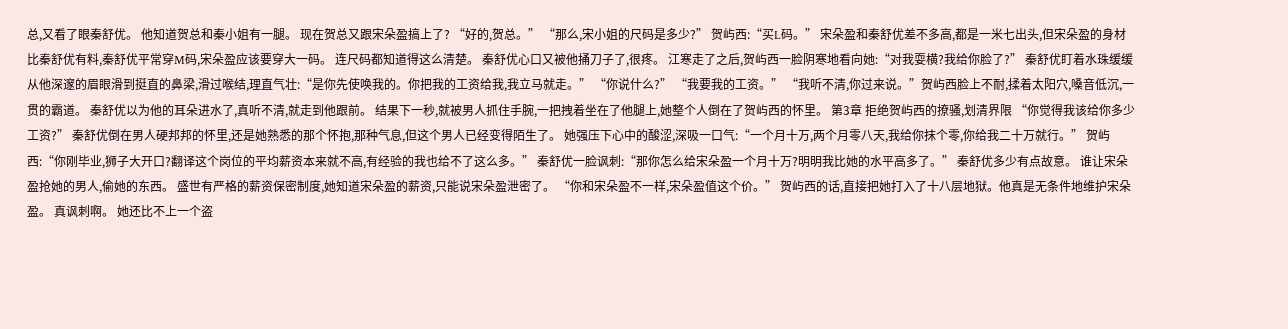总,又看了眼秦舒优。 他知道贺总和秦小姐有一腿。 现在贺总又跟宋朵盈搞上了? “好的,贺总。” “那么,宋小姐的尺码是多少?” 贺屿西:“买L码。” 宋朵盈和秦舒优差不多高,都是一米七出头,但宋朵盈的身材比秦舒优有料,秦舒优平常穿M码,宋朵盈应该要穿大一码。 连尺码都知道得这么清楚。 秦舒优心口又被他捅刀子了,很疼。 江寒走了之后,贺屿西一脸阴寒地看向她:“对我耍横?我给你脸了?” 秦舒优盯着水珠缓缓从他深邃的眉眼滑到挺直的鼻梁,滑过喉结,理直气壮:“是你先使唤我的。你把我的工资给我,我立马就走。” “你说什么?” “我要我的工资。” “我听不清,你过来说。”贺屿西脸上不耐,揉着太阳穴,嗓音低沉,一贯的霸道。 秦舒优以为他的耳朵进水了,真听不清,就走到他跟前。 结果下一秒,就被男人抓住手腕,一把拽着坐在了他腿上,她整个人倒在了贺屿西的怀里。 第3章 拒绝贺屿西的撩骚,划清界限 “你觉得我该给你多少工资?” 秦舒优倒在男人硬邦邦的怀里,还是她熟悉的那个怀抱,那种气息,但这个男人已经变得陌生了。 她强压下心中的酸涩,深吸一口气:“一个月十万,两个月零八天,我给你抹个零,你给我二十万就行。” 贺屿西:“你刚毕业,狮子大开口?翻译这个岗位的平均薪资本来就不高,有经验的我也给不了这么多。” 秦舒优一脸讽刺:“那你怎么给宋朵盈一个月十万?明明我比她的水平高多了。” 秦舒优多少有点故意。 谁让宋朵盈抢她的男人,偷她的东西。 盛世有严格的薪资保密制度,她知道宋朵盈的薪资,只能说宋朵盈泄密了。 “你和宋朵盈不一样,宋朵盈值这个价。” 贺屿西的话,直接把她打入了十八层地狱。他真是无条件地维护宋朵盈。 真讽刺啊。 她还比不上一个盗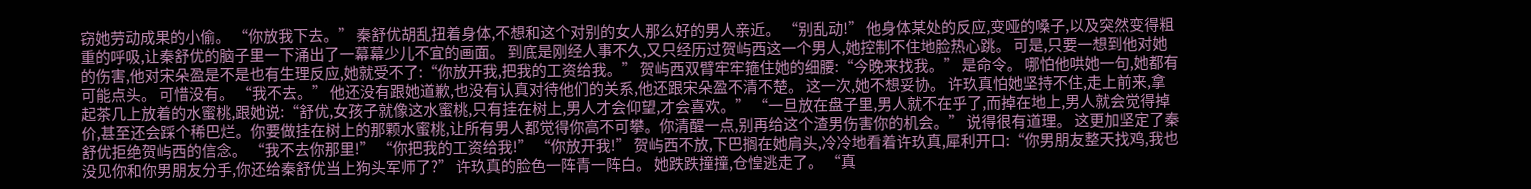窃她劳动成果的小偷。 “你放我下去。” 秦舒优胡乱扭着身体,不想和这个对别的女人那么好的男人亲近。 “别乱动!” 他身体某处的反应,变哑的嗓子,以及突然变得粗重的呼吸,让秦舒优的脑子里一下涌出了一幕幕少儿不宜的画面。 到底是刚经人事不久,又只经历过贺屿西这一个男人,她控制不住地脸热心跳。 可是,只要一想到他对她的伤害,他对宋朵盈是不是也有生理反应,她就受不了:“你放开我,把我的工资给我。” 贺屿西双臂牢牢箍住她的细腰:“今晚来找我。” 是命令。 哪怕他哄她一句,她都有可能点头。 可惜没有。 “我不去。” 他还没有跟她道歉,也没有认真对待他们的关系,他还跟宋朵盈不清不楚。 这一次,她不想妥协。 许玖真怕她坚持不住,走上前来,拿起茶几上放着的水蜜桃,跟她说:“舒优,女孩子就像这水蜜桃,只有挂在树上,男人才会仰望,才会喜欢。” “一旦放在盘子里,男人就不在乎了,而掉在地上,男人就会觉得掉价,甚至还会踩个稀巴烂。你要做挂在树上的那颗水蜜桃,让所有男人都觉得你高不可攀。你清醒一点,别再给这个渣男伤害你的机会。” 说得很有道理。 这更加坚定了秦舒优拒绝贺屿西的信念。 “我不去你那里!” “你把我的工资给我!” “你放开我!” 贺屿西不放,下巴搁在她肩头,冷冷地看着许玖真,犀利开口:“你男朋友整天找鸡,我也没见你和你男朋友分手,你还给秦舒优当上狗头军师了?” 许玖真的脸色一阵青一阵白。 她跌跌撞撞,仓惶逃走了。 “真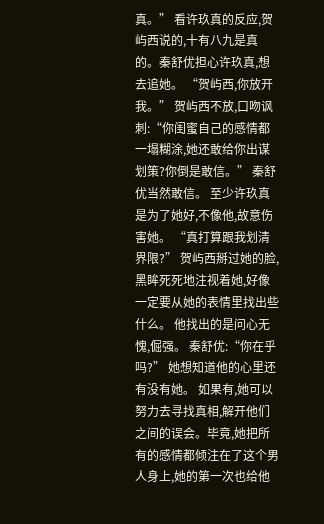真。” 看许玖真的反应,贺屿西说的,十有八九是真的。秦舒优担心许玖真,想去追她。 “贺屿西,你放开我。” 贺屿西不放,口吻讽刺:“你闺蜜自己的感情都一塌糊涂,她还敢给你出谋划策?你倒是敢信。” 秦舒优当然敢信。 至少许玖真是为了她好,不像他,故意伤害她。 “真打算跟我划清界限?” 贺屿西掰过她的脸,黑眸死死地注视着她,好像一定要从她的表情里找出些什么。 他找出的是问心无愧,倔强。 秦舒优:“你在乎吗?” 她想知道他的心里还有没有她。 如果有,她可以努力去寻找真相,解开他们之间的误会。毕竟,她把所有的感情都倾注在了这个男人身上,她的第一次也给他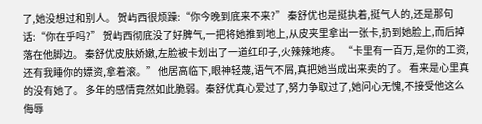了,她没想过和别人。 贺屿西很烦躁:“你今晚到底来不来?” 秦舒优也是挺执着,挺气人的,还是那句话:“你在乎吗?” 贺屿西彻底没了好脾气,一把将她推到地上,从皮夹里拿出一张卡,扔到她脸上,而后掉落在他脚边。 秦舒优皮肤娇嫩,左脸被卡划出了一道红印子,火辣辣地疼。 “卡里有一百万,是你的工资,还有我睡你的嫖资,拿着滚。” 他居高临下,眼神轻蔑,语气不屑,真把她当成出来卖的了。 看来是心里真的没有她了。 多年的感情竟然如此脆弱。秦舒优真心爱过了,努力争取过了,她问心无愧,不接受他这么侮辱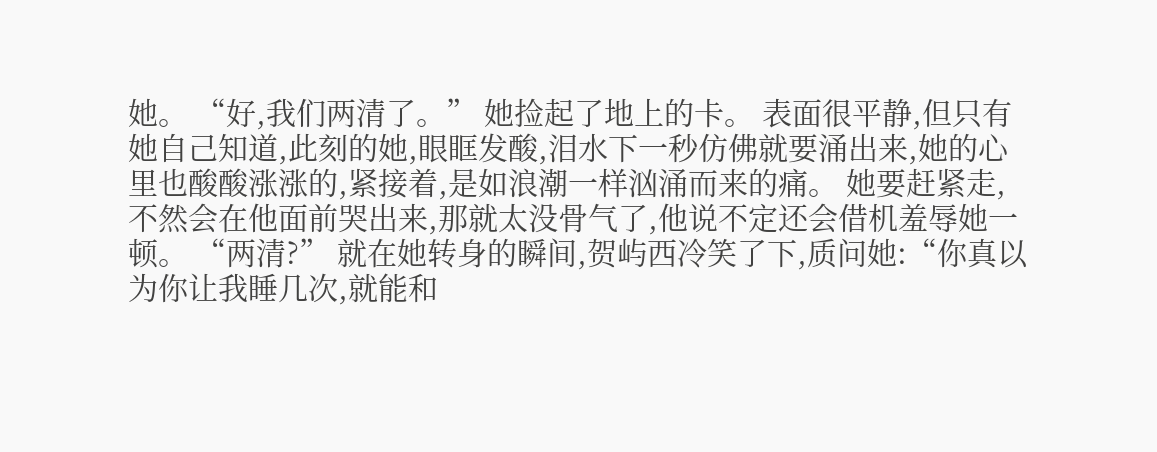她。 “好,我们两清了。” 她捡起了地上的卡。 表面很平静,但只有她自己知道,此刻的她,眼眶发酸,泪水下一秒仿佛就要涌出来,她的心里也酸酸涨涨的,紧接着,是如浪潮一样汹涌而来的痛。 她要赶紧走,不然会在他面前哭出来,那就太没骨气了,他说不定还会借机羞辱她一顿。 “两清?” 就在她转身的瞬间,贺屿西冷笑了下,质问她:“你真以为你让我睡几次,就能和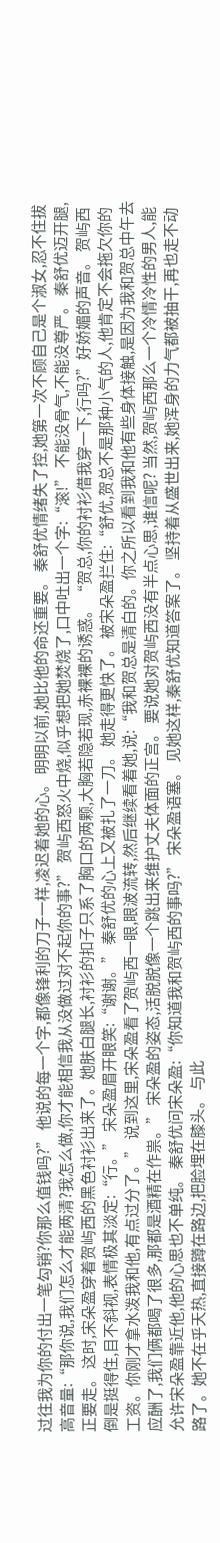过往我为你的付出一笔勾销?你那么值钱吗?” 他说的每一个字,都像锋利的刀子一样,凌迟着她的心。 明明以前,她比他的命还重要。 秦舒优情绪失了控,她第一次不顾自己是个淑女,忍不住拔高音量:“那你说,我们怎么才能两清?我怎么做,你才能相信我从没做过对不起你的事?” 贺屿西怒火中烧,似乎想把她焚烧了,口中吐出一个字:“滚!” 不能没骨气,不能没尊严。 秦舒优迈开腿,正要走。 这时,宋朵盈穿着贺屿西的黑色衬衫出来了。她肤白腿长,衬衫的扣子只系了胸口的两颗,大胸若隐若现,赤裸裸的诱惑。 “贺总,你的衬衫借我穿一下,行吗?”好娇媚的声音。 贺屿西倒是挺得住,目不斜视,表情极其淡定:“行。” 宋朵盈眉开眼笑:“谢谢。” 秦舒优的心上又被扎了一刀。 她走得更快了。 被宋朵盈拦住:“舒优,贺总不是那种小气的人,他肯定不会拖欠你的工资。你刚才拿水泼我和他,有点过分了。” 说到这里,宋朵盈看了贺屿西一眼,眼波流转,然后继续看着她,说:“我和贺总是清白的。你之所以看到我和他有些身体接触,是因为我和贺总中午去应酬了,我们俩都喝了很多,那都是酒精在作祟。” 宋朵盈的姿态,活脱脱像一个跳出来维护丈夫体面的正宫。 要说她对贺屿西没有半点心思,谁信呢? 当然,贺屿西那么一个冷情冷性的男人,能允许宋朵盈靠近他,他的心思也不单纯。 秦舒优问宋朵盈:“你知道我和贺屿西的事吗?” 宋朵盈语塞。 见她这样,秦舒优知道答案了。 坚持着从盛世出来,她浑身的力气都被抽干,再也走不动路了。她不在乎天热,直接蹲在路边,把脸埋在膝头。 与此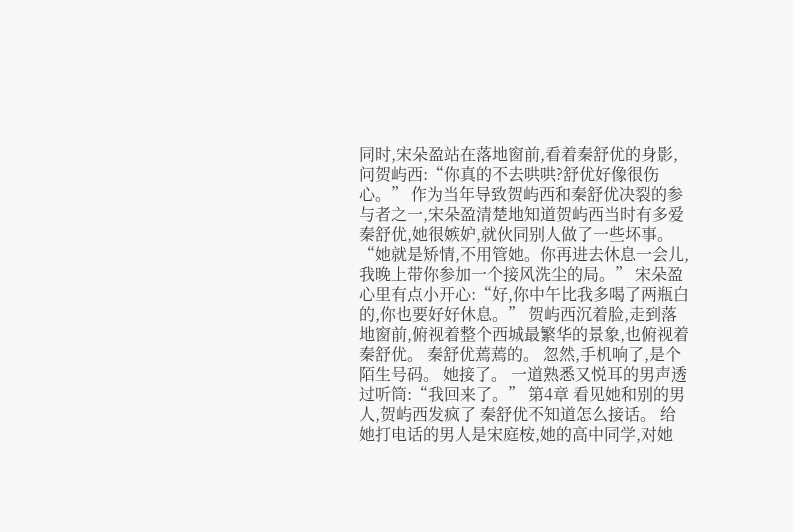同时,宋朵盈站在落地窗前,看着秦舒优的身影,问贺屿西:“你真的不去哄哄?舒优好像很伤心。” 作为当年导致贺屿西和秦舒优决裂的参与者之一,宋朵盈清楚地知道贺屿西当时有多爱秦舒优,她很嫉妒,就伙同别人做了一些坏事。 “她就是矫情,不用管她。你再进去休息一会儿,我晚上带你参加一个接风洗尘的局。” 宋朵盈心里有点小开心:“好,你中午比我多喝了两瓶白的,你也要好好休息。” 贺屿西沉着脸,走到落地窗前,俯视着整个西城最繁华的景象,也俯视着秦舒优。 秦舒优蔫蔫的。 忽然,手机响了,是个陌生号码。 她接了。 一道熟悉又悦耳的男声透过听筒:“我回来了。” 第4章 看见她和别的男人,贺屿西发疯了 秦舒优不知道怎么接话。 给她打电话的男人是宋庭桉,她的高中同学,对她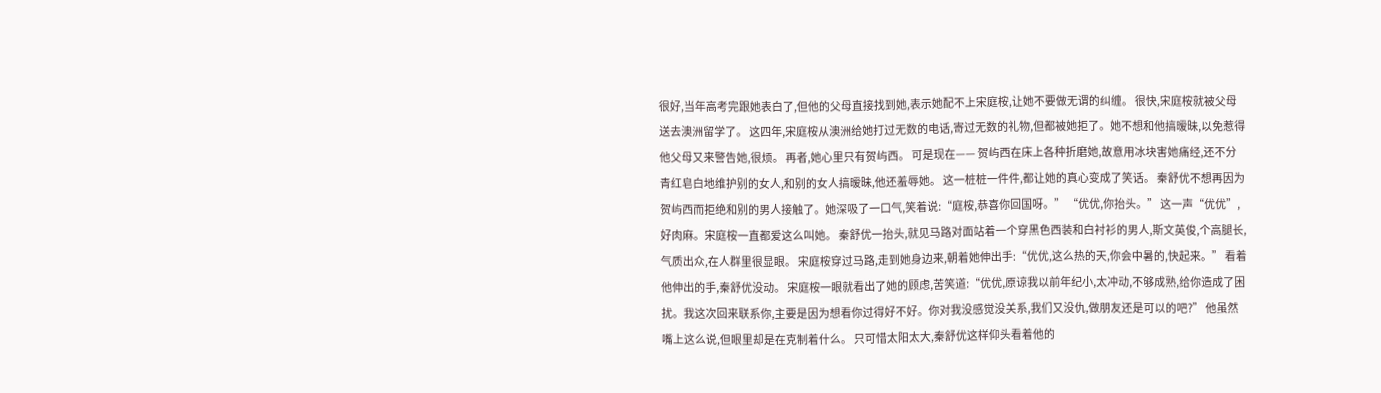很好,当年高考完跟她表白了,但他的父母直接找到她,表示她配不上宋庭桉,让她不要做无谓的纠缠。 很快,宋庭桉就被父母送去澳洲留学了。 这四年,宋庭桉从澳洲给她打过无数的电话,寄过无数的礼物,但都被她拒了。她不想和他搞暧昧,以免惹得他父母又来警告她,很烦。 再者,她心里只有贺屿西。 可是现在—— 贺屿西在床上各种折磨她,故意用冰块害她痛经,还不分青红皂白地维护别的女人,和别的女人搞暧昧,他还羞辱她。 这一桩桩一件件,都让她的真心变成了笑话。 秦舒优不想再因为贺屿西而拒绝和别的男人接触了。她深吸了一口气,笑着说:“庭桉,恭喜你回国呀。” “优优,你抬头。” 这一声“优优”,好肉麻。宋庭桉一直都爱这么叫她。 秦舒优一抬头,就见马路对面站着一个穿黑色西装和白衬衫的男人,斯文英俊,个高腿长,气质出众,在人群里很显眼。 宋庭桉穿过马路,走到她身边来,朝着她伸出手:“优优,这么热的天,你会中暑的,快起来。” 看着他伸出的手,秦舒优没动。 宋庭桉一眼就看出了她的顾虑,苦笑道:“优优,原谅我以前年纪小,太冲动,不够成熟,给你造成了困扰。我这次回来联系你,主要是因为想看你过得好不好。你对我没感觉没关系,我们又没仇,做朋友还是可以的吧?” 他虽然嘴上这么说,但眼里却是在克制着什么。 只可惜太阳太大,秦舒优这样仰头看着他的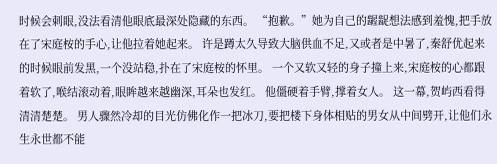时候会刺眼,没法看清他眼底最深处隐藏的东西。 “抱歉。”她为自己的龌龊想法感到羞愧,把手放在了宋庭桉的手心,让他拉着她起来。 许是蹲太久导致大脑供血不足,又或者是中暑了,秦舒优起来的时候眼前发黑,一个没站稳,扑在了宋庭桉的怀里。 一个又软又轻的身子撞上来,宋庭桉的心都跟着软了,喉结滚动着,眼眸越来越幽深,耳朵也发红。 他僵硬着手臂,撑着女人。 这一幕,贺屿西看得清清楚楚。 男人骤然冷却的目光仿佛化作一把冰刀,要把楼下身体相贴的男女从中间劈开,让他们永生永世都不能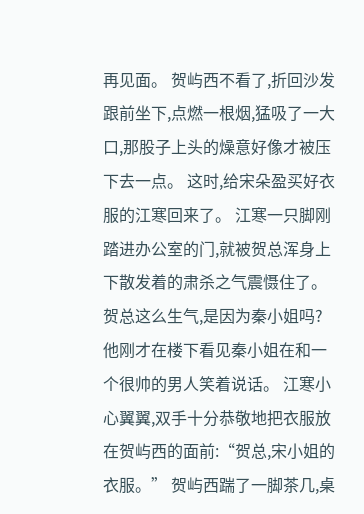再见面。 贺屿西不看了,折回沙发跟前坐下,点燃一根烟,猛吸了一大口,那股子上头的燥意好像才被压下去一点。 这时,给宋朵盈买好衣服的江寒回来了。 江寒一只脚刚踏进办公室的门,就被贺总浑身上下散发着的肃杀之气震慑住了。贺总这么生气,是因为秦小姐吗? 他刚才在楼下看见秦小姐在和一个很帅的男人笑着说话。 江寒小心翼翼,双手十分恭敬地把衣服放在贺屿西的面前:“贺总,宋小姐的衣服。” 贺屿西踹了一脚茶几,桌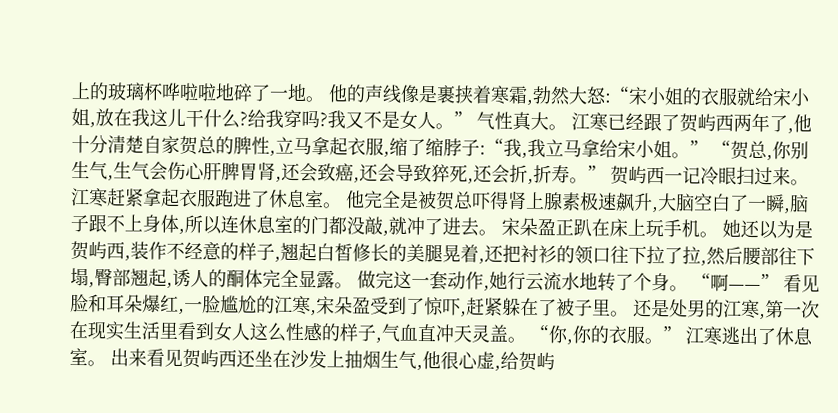上的玻璃杯哗啦啦地碎了一地。 他的声线像是裹挟着寒霜,勃然大怒:“宋小姐的衣服就给宋小姐,放在我这儿干什么?给我穿吗?我又不是女人。” 气性真大。 江寒已经跟了贺屿西两年了,他十分清楚自家贺总的脾性,立马拿起衣服,缩了缩脖子:“我,我立马拿给宋小姐。” “贺总,你别生气,生气会伤心肝脾胃肾,还会致癌,还会导致猝死,还会折,折寿。” 贺屿西一记冷眼扫过来。 江寒赶紧拿起衣服跑进了休息室。 他完全是被贺总吓得肾上腺素极速飙升,大脑空白了一瞬,脑子跟不上身体,所以连休息室的门都没敲,就冲了进去。 宋朵盈正趴在床上玩手机。 她还以为是贺屿西,装作不经意的样子,翘起白皙修长的美腿晃着,还把衬衫的领口往下拉了拉,然后腰部往下塌,臀部翘起,诱人的酮体完全显露。 做完这一套动作,她行云流水地转了个身。 “啊——” 看见脸和耳朵爆红,一脸尴尬的江寒,宋朵盈受到了惊吓,赶紧躲在了被子里。 还是处男的江寒,第一次在现实生活里看到女人这么性感的样子,气血直冲天灵盖。 “你,你的衣服。” 江寒逃出了休息室。 出来看见贺屿西还坐在沙发上抽烟生气,他很心虚,给贺屿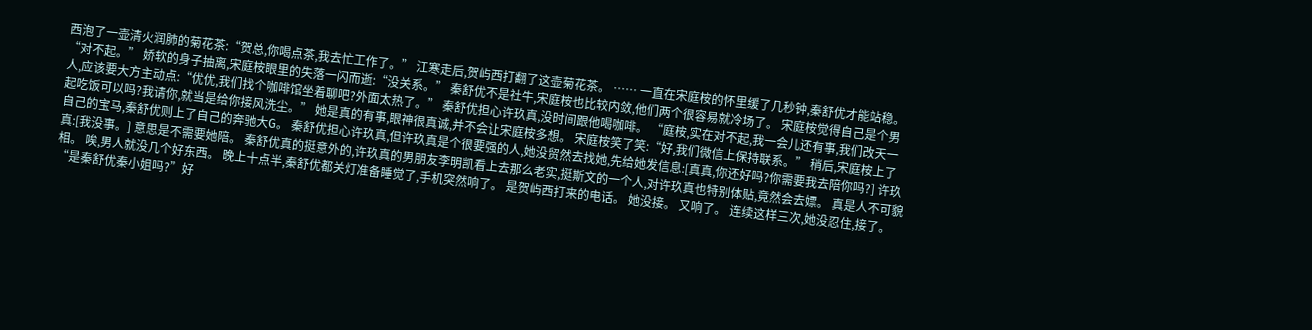西泡了一壶清火润肺的菊花茶:“贺总,你喝点茶,我去忙工作了。” 江寒走后,贺屿西打翻了这壶菊花茶。 …… 一直在宋庭桉的怀里缓了几秒钟,秦舒优才能站稳。 “对不起。” 娇软的身子抽离,宋庭桉眼里的失落一闪而逝:“没关系。” 秦舒优不是社牛,宋庭桉也比较内敛,他们两个很容易就冷场了。 宋庭桉觉得自己是个男人,应该要大方主动点:“优优,我们找个咖啡馆坐着聊吧?外面太热了。” 秦舒优担心许玖真,没时间跟他喝咖啡。 “庭桉,实在对不起,我一会儿还有事,我们改天一起吃饭可以吗?我请你,就当是给你接风洗尘。” 她是真的有事,眼神很真诚,并不会让宋庭桉多想。 宋庭桉笑了笑:“好,我们微信上保持联系。” 稍后,宋庭桉上了自己的宝马,秦舒优则上了自己的奔驰大G。 秦舒优担心许玖真,但许玖真是个很要强的人,她没贸然去找她,先给她发信息:[真真,你还好吗?你需要我去陪你吗?] 许玖真:[我没事。] 意思是不需要她陪。 秦舒优真的挺意外的,许玖真的男朋友李明凯看上去那么老实,挺斯文的一个人,对许玖真也特别体贴,竟然会去嫖。 真是人不可貌相。 唉,男人就没几个好东西。 晚上十点半,秦舒优都关灯准备睡觉了,手机突然响了。 是贺屿西打来的电话。 她没接。 又响了。 连续这样三次,她没忍住,接了。 “是秦舒优秦小姐吗?”好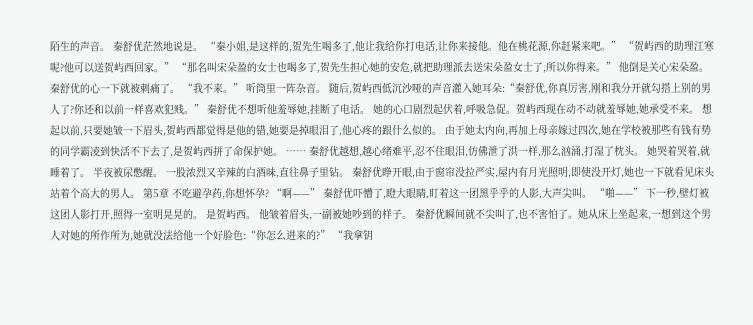陌生的声音。 秦舒优茫然地说是。 “秦小姐,是这样的,贺先生喝多了,他让我给你打电话,让你来接他。他在桃花源,你赶紧来吧。” “贺屿西的助理江寒呢?他可以送贺屿西回家。” “那名叫宋朵盈的女士也喝多了,贺先生担心她的安危,就把助理派去送宋朵盈女士了,所以你得来。” 他倒是关心宋朵盈。 秦舒优的心一下就被刺痛了。 “我不来。” 听筒里一阵杂音。 随后,贺屿西低沉沙哑的声音灌入她耳朵:“秦舒优,你真厉害,刚和我分开就勾搭上别的男人了?你还和以前一样喜欢犯贱。” 秦舒优不想听他羞辱她,挂断了电话。 她的心口剧烈起伏着,呼吸急促。贺屿西现在动不动就羞辱她,她承受不来。 想起以前,只要她皱一下眉头,贺屿西都觉得是他的错,她要是掉眼泪了,他心疼的跟什么似的。 由于她太内向,再加上母亲嫁过四次,她在学校被那些有钱有势的同学霸凌到快活不下去了,是贺屿西拼了命保护她。 …… 秦舒优越想,越心绪难平,忍不住眼泪,仿佛泄了洪一样,那么汹涌,打湿了枕头。 她哭着哭着,就睡着了。 半夜被尿憋醒。 一股浓烈又辛辣的白酒味,直往鼻子里钻。 秦舒优睁开眼,由于窗帘没拉严实,屋内有月光照明,即使没开灯,她也一下就看见床头站着个高大的男人。 第5章 不吃避孕药,你想怀孕? “啊——” 秦舒优吓懵了,瞪大眼睛,盯着这一团黑乎乎的人影,大声尖叫。 “啪——” 下一秒,壁灯被这团人影打开,照得一室明晃晃的。 是贺屿西。 他皱着眉头,一副被她吵到的样子。 秦舒优瞬间就不尖叫了,也不害怕了。她从床上坐起来,一想到这个男人对她的所作所为,她就没法给他一个好脸色:“你怎么进来的?” “我拿钥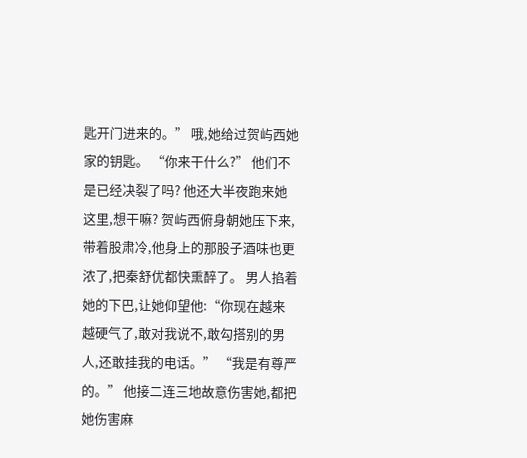匙开门进来的。” 哦,她给过贺屿西她家的钥匙。 “你来干什么?” 他们不是已经决裂了吗? 他还大半夜跑来她这里,想干嘛? 贺屿西俯身朝她压下来,带着股肃冷,他身上的那股子酒味也更浓了,把秦舒优都快熏醉了。 男人掐着她的下巴,让她仰望他:“你现在越来越硬气了,敢对我说不,敢勾搭别的男人,还敢挂我的电话。” “我是有尊严的。” 他接二连三地故意伤害她,都把她伤害麻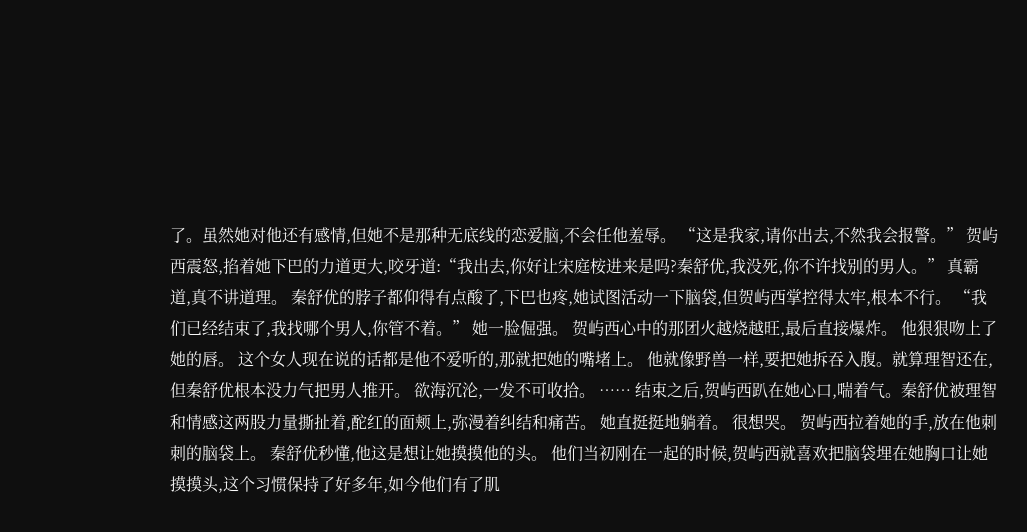了。虽然她对他还有感情,但她不是那种无底线的恋爱脑,不会任他羞辱。 “这是我家,请你出去,不然我会报警。” 贺屿西震怒,掐着她下巴的力道更大,咬牙道:“我出去,你好让宋庭桉进来是吗?秦舒优,我没死,你不许找别的男人。” 真霸道,真不讲道理。 秦舒优的脖子都仰得有点酸了,下巴也疼,她试图活动一下脑袋,但贺屿西掌控得太牢,根本不行。 “我们已经结束了,我找哪个男人,你管不着。” 她一脸倔强。 贺屿西心中的那团火越烧越旺,最后直接爆炸。 他狠狠吻上了她的唇。 这个女人现在说的话都是他不爱听的,那就把她的嘴堵上。 他就像野兽一样,要把她拆吞入腹。就算理智还在,但秦舒优根本没力气把男人推开。 欲海沉沦,一发不可收拾。 …… 结束之后,贺屿西趴在她心口,喘着气。秦舒优被理智和情感这两股力量撕扯着,酡红的面颊上,弥漫着纠结和痛苦。 她直挺挺地躺着。 很想哭。 贺屿西拉着她的手,放在他刺刺的脑袋上。 秦舒优秒懂,他这是想让她摸摸他的头。 他们当初刚在一起的时候,贺屿西就喜欢把脑袋埋在她胸口让她摸摸头,这个习惯保持了好多年,如今他们有了肌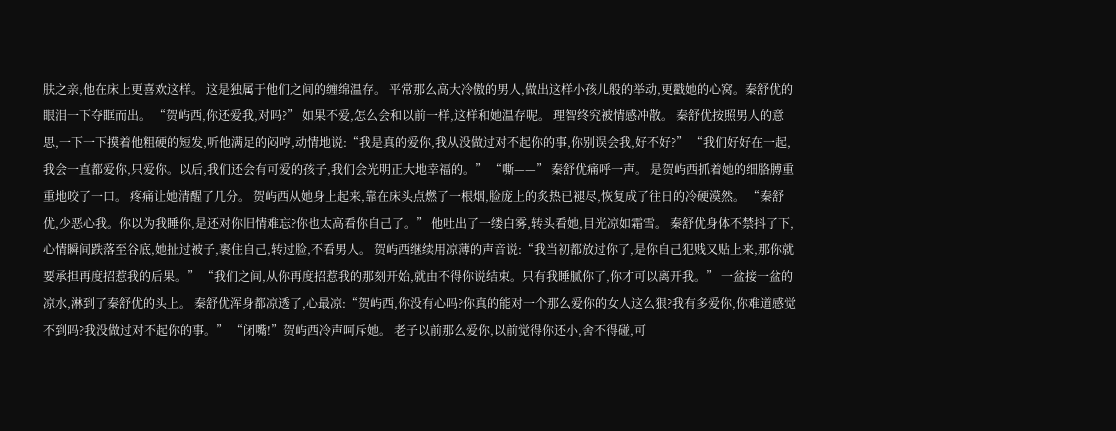肤之亲,他在床上更喜欢这样。 这是独属于他们之间的缠绵温存。 平常那么高大冷傲的男人,做出这样小孩儿般的举动,更戳她的心窝。秦舒优的眼泪一下夺眶而出。 “贺屿西,你还爱我,对吗?” 如果不爱,怎么会和以前一样,这样和她温存呢。 理智终究被情感冲散。 秦舒优按照男人的意思,一下一下摸着他粗硬的短发,听他满足的闷哼,动情地说:“我是真的爱你,我从没做过对不起你的事,你别误会我,好不好?” “我们好好在一起,我会一直都爱你,只爱你。以后,我们还会有可爱的孩子,我们会光明正大地幸福的。” “嘶——” 秦舒优痛呼一声。 是贺屿西抓着她的细胳膊重重地咬了一口。 疼痛让她清醒了几分。 贺屿西从她身上起来,靠在床头点燃了一根烟,脸庞上的炙热已褪尽,恢复成了往日的冷硬漠然。 “秦舒优,少恶心我。你以为我睡你,是还对你旧情难忘?你也太高看你自己了。” 他吐出了一缕白雾,转头看她,目光凉如霜雪。 秦舒优身体不禁抖了下,心情瞬间跌落至谷底,她扯过被子,裹住自己,转过脸,不看男人。 贺屿西继续用凉薄的声音说:“我当初都放过你了,是你自己犯贱又贴上来,那你就要承担再度招惹我的后果。” “我们之间,从你再度招惹我的那刻开始,就由不得你说结束。只有我睡腻你了,你才可以离开我。” 一盆接一盆的凉水,淋到了秦舒优的头上。 秦舒优浑身都凉透了,心最凉:“贺屿西,你没有心吗?你真的能对一个那么爱你的女人这么狠?我有多爱你,你难道感觉不到吗?我没做过对不起你的事。” “闭嘴!”贺屿西冷声呵斥她。 老子以前那么爱你,以前觉得你还小,舍不得碰,可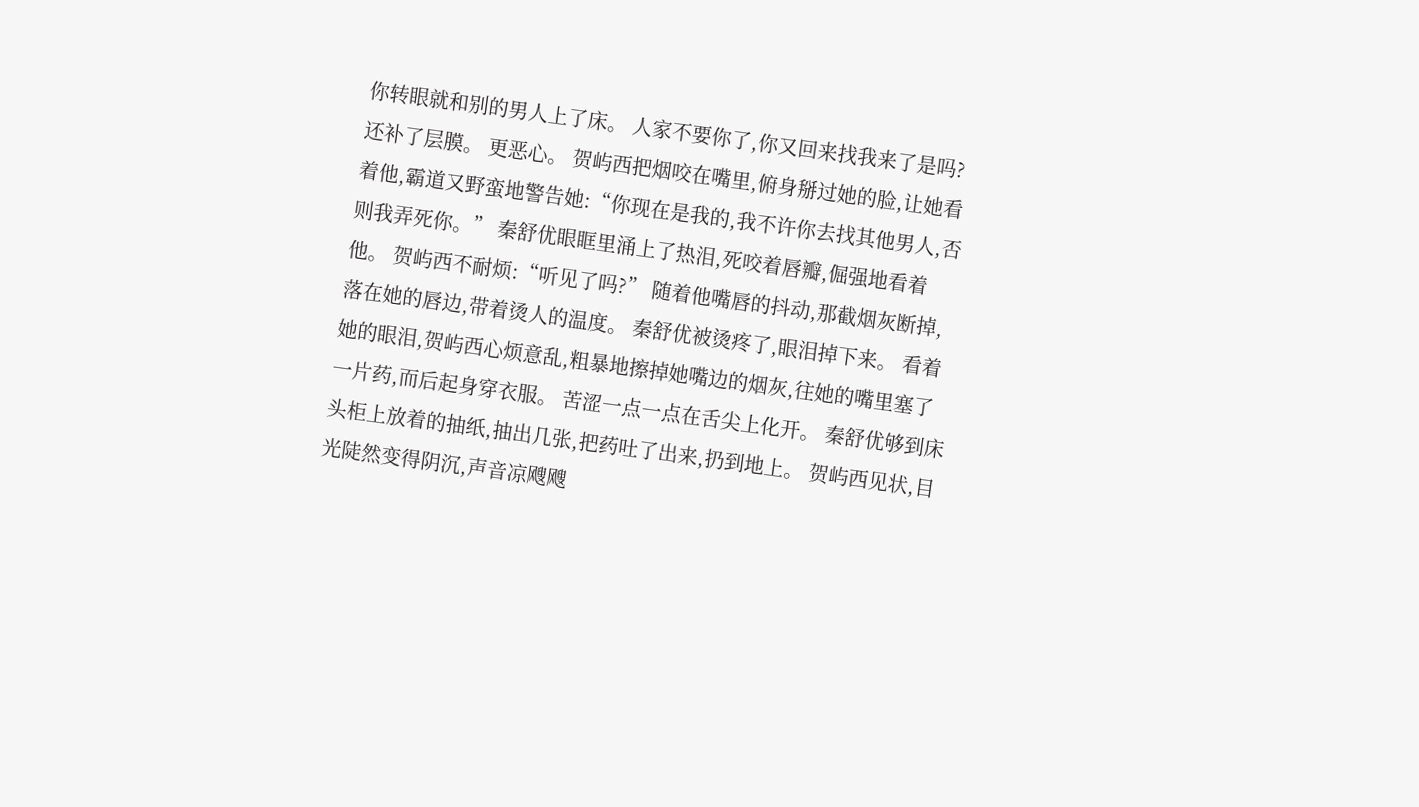你转眼就和别的男人上了床。 人家不要你了,你又回来找我来了是吗? 还补了层膜。 更恶心。 贺屿西把烟咬在嘴里,俯身掰过她的脸,让她看着他,霸道又野蛮地警告她:“你现在是我的,我不许你去找其他男人,否则我弄死你。” 秦舒优眼眶里涌上了热泪,死咬着唇瓣,倔强地看着他。 贺屿西不耐烦:“听见了吗?” 随着他嘴唇的抖动,那截烟灰断掉,落在她的唇边,带着烫人的温度。 秦舒优被烫疼了,眼泪掉下来。 看着她的眼泪,贺屿西心烦意乱,粗暴地擦掉她嘴边的烟灰,往她的嘴里塞了一片药,而后起身穿衣服。 苦涩一点一点在舌尖上化开。 秦舒优够到床头柜上放着的抽纸,抽出几张,把药吐了出来,扔到地上。 贺屿西见状,目光陡然变得阴沉,声音凉飕飕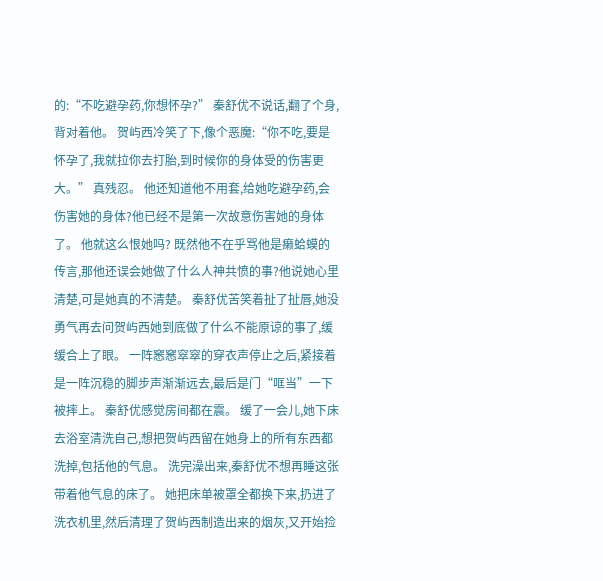的:“不吃避孕药,你想怀孕?” 秦舒优不说话,翻了个身,背对着他。 贺屿西冷笑了下,像个恶魔:“你不吃,要是怀孕了,我就拉你去打胎,到时候你的身体受的伤害更大。” 真残忍。 他还知道他不用套,给她吃避孕药,会伤害她的身体?他已经不是第一次故意伤害她的身体了。 他就这么恨她吗? 既然他不在乎骂他是癞蛤蟆的传言,那他还误会她做了什么人神共愤的事?他说她心里清楚,可是她真的不清楚。 秦舒优苦笑着扯了扯唇,她没勇气再去问贺屿西她到底做了什么不能原谅的事了,缓缓合上了眼。 一阵窸窸窣窣的穿衣声停止之后,紧接着是一阵沉稳的脚步声渐渐远去,最后是门“哐当”一下被摔上。 秦舒优感觉房间都在震。 缓了一会儿,她下床去浴室清洗自己,想把贺屿西留在她身上的所有东西都洗掉,包括他的气息。 洗完澡出来,秦舒优不想再睡这张带着他气息的床了。 她把床单被罩全都换下来,扔进了洗衣机里,然后清理了贺屿西制造出来的烟灰,又开始捡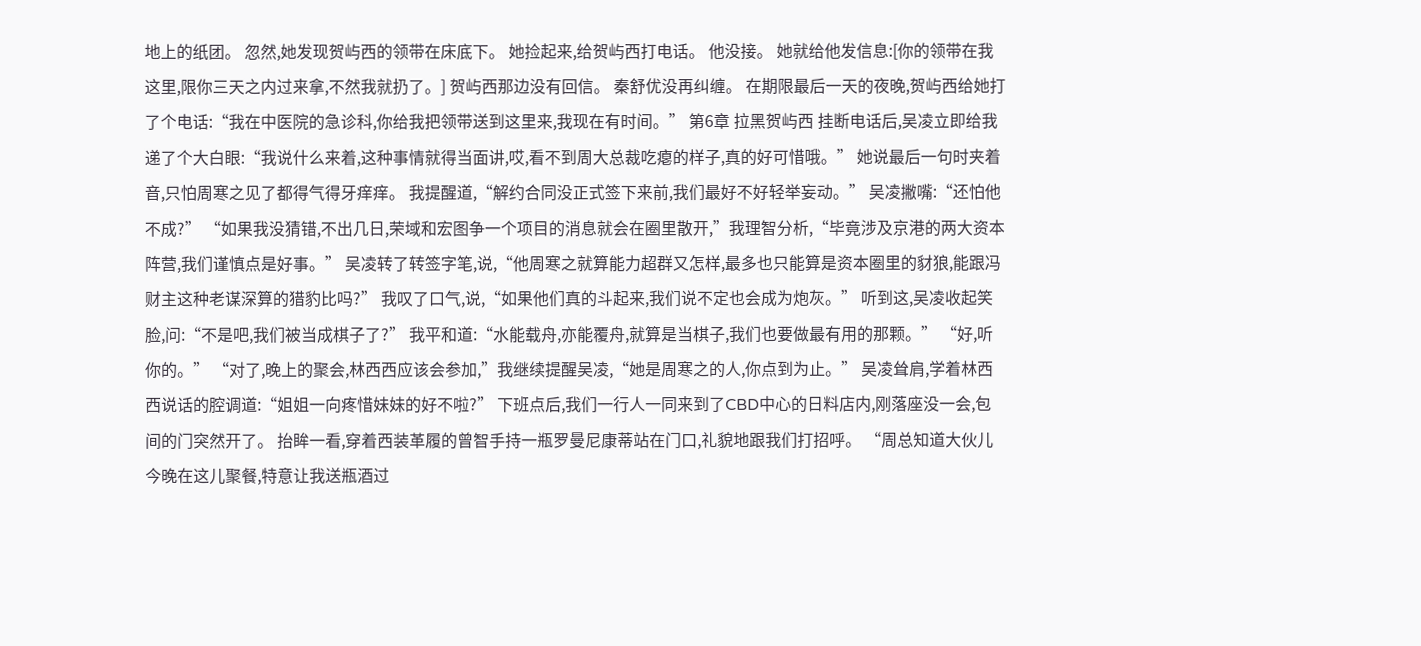地上的纸团。 忽然,她发现贺屿西的领带在床底下。 她捡起来,给贺屿西打电话。 他没接。 她就给他发信息:[你的领带在我这里,限你三天之内过来拿,不然我就扔了。] 贺屿西那边没有回信。 秦舒优没再纠缠。 在期限最后一天的夜晚,贺屿西给她打了个电话:“我在中医院的急诊科,你给我把领带送到这里来,我现在有时间。” 第6章 拉黑贺屿西 挂断电话后,吴凌立即给我递了个大白眼:“我说什么来着,这种事情就得当面讲,哎,看不到周大总裁吃瘪的样子,真的好可惜哦。” 她说最后一句时夹着音,只怕周寒之见了都得气得牙痒痒。 我提醒道,“解约合同没正式签下来前,我们最好不好轻举妄动。” 吴凌撇嘴:“还怕他不成?” “如果我没猜错,不出几日,荣域和宏图争一个项目的消息就会在圈里散开,”我理智分析,“毕竟涉及京港的两大资本阵营,我们谨慎点是好事。” 吴凌转了转签字笔,说,“他周寒之就算能力超群又怎样,最多也只能算是资本圈里的豺狼,能跟冯财主这种老谋深算的猎豹比吗?” 我叹了口气,说,“如果他们真的斗起来,我们说不定也会成为炮灰。” 听到这,吴凌收起笑脸,问:“不是吧,我们被当成棋子了?” 我平和道:“水能载舟,亦能覆舟,就算是当棋子,我们也要做最有用的那颗。” “好,听你的。” “对了,晚上的聚会,林西西应该会参加,”我继续提醒吴凌,“她是周寒之的人,你点到为止。” 吴凌耸肩,学着林西西说话的腔调道:“姐姐一向疼惜妹妹的好不啦?” 下班点后,我们一行人一同来到了CBD中心的日料店内,刚落座没一会,包间的门突然开了。 抬眸一看,穿着西装革履的曾智手持一瓶罗曼尼康蒂站在门口,礼貌地跟我们打招呼。 “周总知道大伙儿今晚在这儿聚餐,特意让我送瓶酒过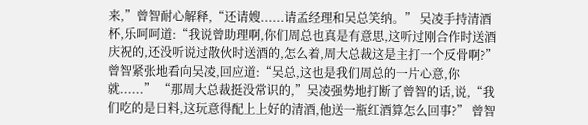来,”曾智耐心解释,“还请嫂......请孟经理和吴总笑纳。” 吴凌手持清酒杯,乐呵呵道:“我说曾助理啊,你们周总也真是有意思,这听过刚合作时送酒庆祝的,还没听说过散伙时送酒的,怎么着,周大总裁这是主打一个反骨啊?” 曾智紧张地看向吴凌,回应道:“吴总,这也是我们周总的一片心意,你就......” “那周大总裁挺没常识的,”吴凌强势地打断了曾智的话,说,“我们吃的是日料,这玩意得配上上好的清酒,他送一瓶红酒算怎么回事?” 曾智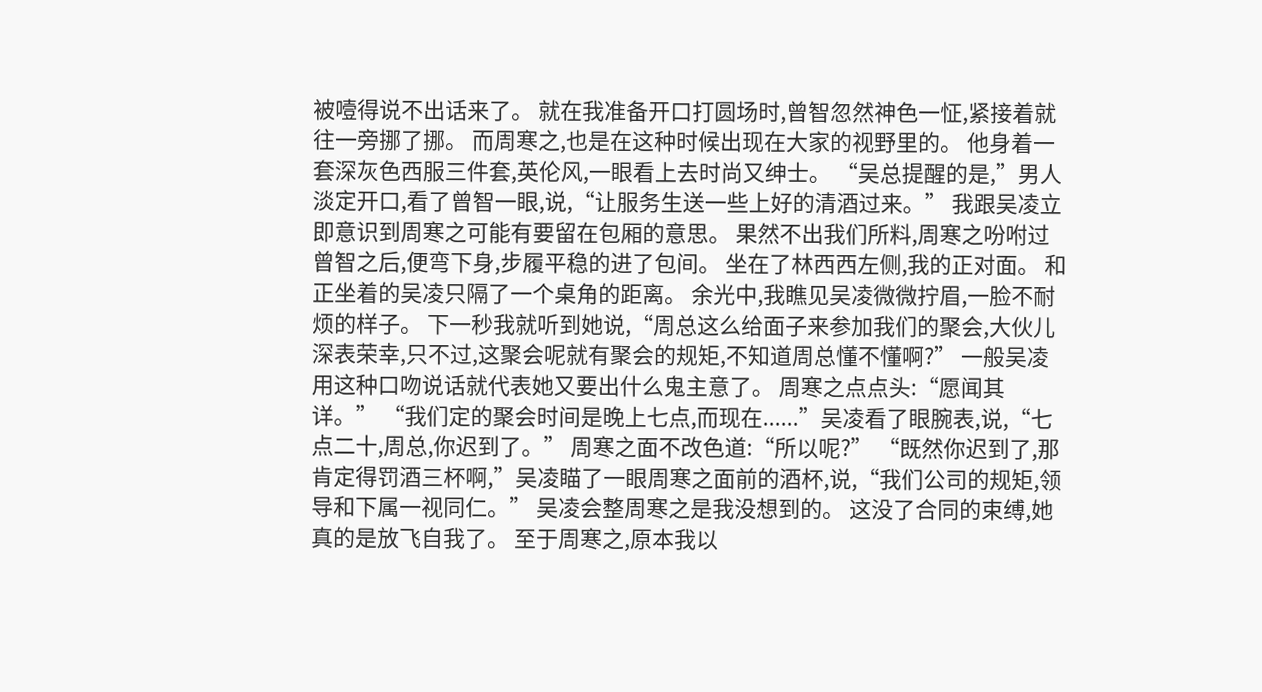被噎得说不出话来了。 就在我准备开口打圆场时,曾智忽然神色一怔,紧接着就往一旁挪了挪。 而周寒之,也是在这种时候出现在大家的视野里的。 他身着一套深灰色西服三件套,英伦风,一眼看上去时尚又绅士。 “吴总提醒的是,”男人淡定开口,看了曾智一眼,说,“让服务生送一些上好的清酒过来。” 我跟吴凌立即意识到周寒之可能有要留在包厢的意思。 果然不出我们所料,周寒之吩咐过曾智之后,便弯下身,步履平稳的进了包间。 坐在了林西西左侧,我的正对面。 和正坐着的吴凌只隔了一个桌角的距离。 余光中,我瞧见吴凌微微拧眉,一脸不耐烦的样子。 下一秒我就听到她说,“周总这么给面子来参加我们的聚会,大伙儿深表荣幸,只不过,这聚会呢就有聚会的规矩,不知道周总懂不懂啊?” 一般吴凌用这种口吻说话就代表她又要出什么鬼主意了。 周寒之点点头:“愿闻其详。” “我们定的聚会时间是晚上七点,而现在......”吴凌看了眼腕表,说,“七点二十,周总,你迟到了。” 周寒之面不改色道:“所以呢?” “既然你迟到了,那肯定得罚酒三杯啊,”吴凌瞄了一眼周寒之面前的酒杯,说,“我们公司的规矩,领导和下属一视同仁。” 吴凌会整周寒之是我没想到的。 这没了合同的束缚,她真的是放飞自我了。 至于周寒之,原本我以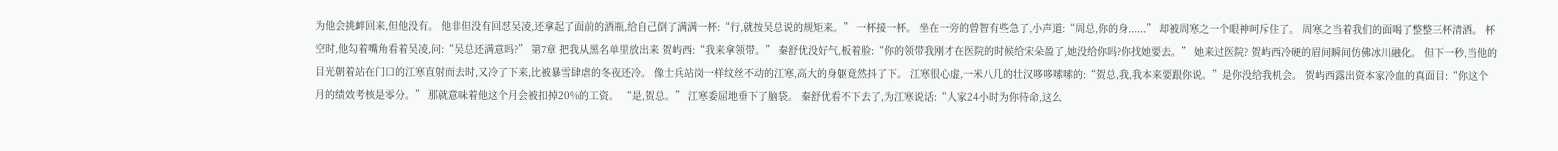为他会挑衅回来,但他没有。 他非但没有回怼吴凌,还拿起了面前的酒瓶,给自己倒了满满一杯:“行,就按吴总说的规矩来。” 一杯接一杯。 坐在一旁的曾智有些急了,小声道:“周总,你的身......” 却被周寒之一个眼神呵斥住了。 周寒之当着我们的面喝了整整三杯清酒。 杯空时,他勾着嘴角看着吴凌,问:“吴总还满意吗?” 第7章 把我从黑名单里放出来 贺屿西:“我来拿领带。” 秦舒优没好气,板着脸:“你的领带我刚才在医院的时候给宋朵盈了,她没给你吗?你找她要去。” 她来过医院? 贺屿西冷硬的眉间瞬间仿佛冰川融化。 但下一秒,当他的目光朝着站在门口的江寒直射而去时,又冷了下来,比被暴雪肆虐的冬夜还冷。 像士兵站岗一样纹丝不动的江寒,高大的身躯竟然抖了下。 江寒很心虚,一米八几的壮汉哆哆嗦嗦的:“贺总,我,我本来要跟你说。”是你没给我机会。 贺屿西露出资本家冷血的真面目:“你这个月的绩效考核是零分。” 那就意味着他这个月会被扣掉20%的工资。 “是,贺总。” 江寒委屈地垂下了脑袋。 秦舒优看不下去了,为江寒说话:“人家24小时为你待命,这么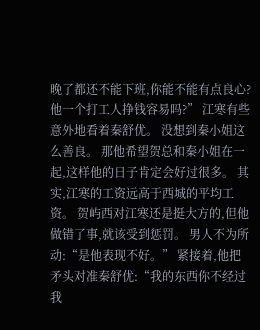晚了都还不能下班,你能不能有点良心?他一个打工人挣钱容易吗?” 江寒有些意外地看着秦舒优。 没想到秦小姐这么善良。 那他希望贺总和秦小姐在一起,这样他的日子肯定会好过很多。 其实,江寒的工资远高于西城的平均工资。 贺屿西对江寒还是挺大方的,但他做错了事,就该受到惩罚。 男人不为所动:“是他表现不好。” 紧接着,他把矛头对准秦舒优:“我的东西你不经过我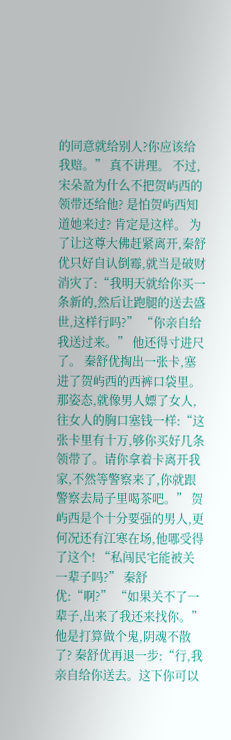的同意就给别人?你应该给我赔。” 真不讲理。 不过,宋朵盈为什么不把贺屿西的领带还给他? 是怕贺屿西知道她来过? 肯定是这样。 为了让这尊大佛赶紧离开,秦舒优只好自认倒霉,就当是破财消灾了:“我明天就给你买一条新的,然后让跑腿的送去盛世,这样行吗?” “你亲自给我送过来。” 他还得寸进尺了。 秦舒优掏出一张卡,塞进了贺屿西的西裤口袋里。 那姿态,就像男人嫖了女人,往女人的胸口塞钱一样:“这张卡里有十万,够你买好几条领带了。请你拿着卡离开我家,不然等警察来了,你就跟警察去局子里喝茶吧。” 贺屿西是个十分要强的男人,更何况还有江寒在场,他哪受得了这个! “私闯民宅能被关一辈子吗?” 秦舒优:“啊?” “如果关不了一辈子,出来了我还来找你。” 他是打算做个鬼,阴魂不散了? 秦舒优再退一步:“行,我亲自给你送去。这下你可以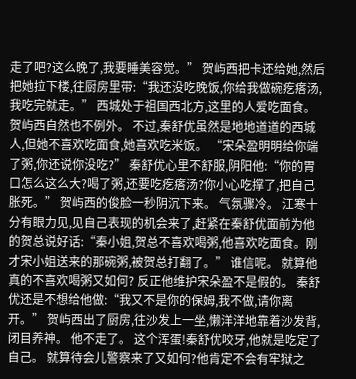走了吧?这么晚了,我要睡美容觉。” 贺屿西把卡还给她,然后把她拉下楼,往厨房里带:“我还没吃晚饭,你给我做碗疙瘩汤,我吃完就走。” 西城处于祖国西北方,这里的人爱吃面食。 贺屿西自然也不例外。 不过,秦舒优虽然是地地道道的西城人,但她不喜欢吃面食,她喜欢吃米饭。 “宋朵盈明明给你端了粥,你还说你没吃?” 秦舒优心里不舒服,阴阳他:“你的胃口怎么这么大?喝了粥,还要吃疙瘩汤?你小心吃撑了,把自己胀死。” 贺屿西的俊脸一秒阴沉下来。 气氛骤冷。 江寒十分有眼力见,见自己表现的机会来了,赶紧在秦舒优面前为他的贺总说好话:“秦小姐,贺总不喜欢喝粥,他喜欢吃面食。刚才宋小姐送来的那碗粥,被贺总打翻了。” 谁信呢。 就算他真的不喜欢喝粥又如何? 反正他维护宋朵盈不是假的。 秦舒优还是不想给他做:“我又不是你的保姆,我不做,请你离开。” 贺屿西出了厨房,往沙发上一坐,懒洋洋地靠着沙发背,闭目养神。 他不走了。 这个浑蛋!秦舒优咬牙,他就是吃定了自己。 就算待会儿警察来了又如何?他肯定不会有牢狱之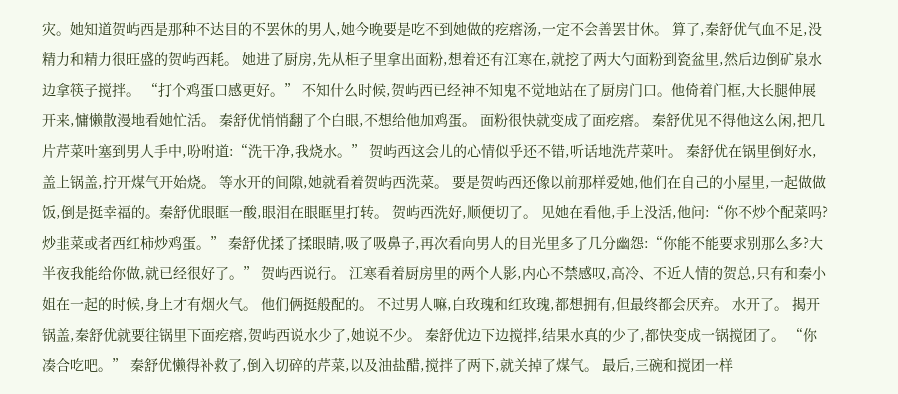灾。她知道贺屿西是那种不达目的不罢休的男人,她今晚要是吃不到她做的疙瘩汤,一定不会善罢甘休。 算了,秦舒优气血不足,没精力和精力很旺盛的贺屿西耗。 她进了厨房,先从柜子里拿出面粉,想着还有江寒在,就挖了两大勺面粉到瓷盆里,然后边倒矿泉水边拿筷子搅拌。 “打个鸡蛋口感更好。” 不知什么时候,贺屿西已经神不知鬼不觉地站在了厨房门口。他倚着门框,大长腿伸展开来,慵懒散漫地看她忙活。 秦舒优悄悄翻了个白眼,不想给他加鸡蛋。 面粉很快就变成了面疙瘩。 秦舒优见不得他这么闲,把几片芹菜叶塞到男人手中,吩咐道:“洗干净,我烧水。” 贺屿西这会儿的心情似乎还不错,听话地洗芹菜叶。 秦舒优在锅里倒好水,盖上锅盖,拧开煤气开始烧。 等水开的间隙,她就看着贺屿西洗菜。 要是贺屿西还像以前那样爱她,他们在自己的小屋里,一起做做饭,倒是挺幸福的。秦舒优眼眶一酸,眼泪在眼眶里打转。 贺屿西洗好,顺便切了。 见她在看他,手上没活,他问:“你不炒个配菜吗?炒韭菜或者西红柿炒鸡蛋。” 秦舒优揉了揉眼睛,吸了吸鼻子,再次看向男人的目光里多了几分幽怨:“你能不能要求别那么多?大半夜我能给你做,就已经很好了。” 贺屿西说行。 江寒看着厨房里的两个人影,内心不禁感叹,高冷、不近人情的贺总,只有和秦小姐在一起的时候,身上才有烟火气。 他们俩挺般配的。 不过男人嘛,白玫瑰和红玫瑰,都想拥有,但最终都会厌弃。 水开了。 揭开锅盖,秦舒优就要往锅里下面疙瘩,贺屿西说水少了,她说不少。 秦舒优边下边搅拌,结果水真的少了,都快变成一锅搅团了。 “你凑合吃吧。” 秦舒优懒得补救了,倒入切碎的芹菜,以及油盐醋,搅拌了两下,就关掉了煤气。 最后,三碗和搅团一样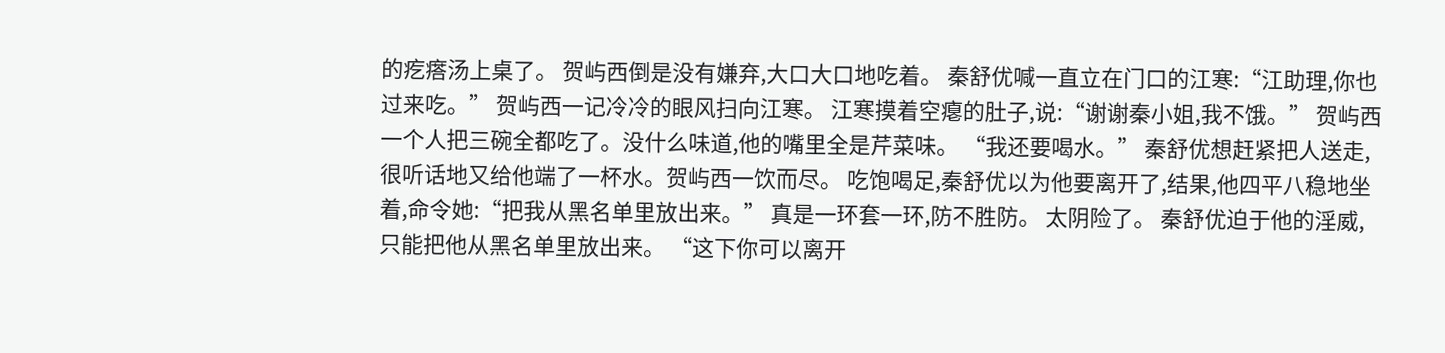的疙瘩汤上桌了。 贺屿西倒是没有嫌弃,大口大口地吃着。 秦舒优喊一直立在门口的江寒:“江助理,你也过来吃。” 贺屿西一记冷冷的眼风扫向江寒。 江寒摸着空瘪的肚子,说:“谢谢秦小姐,我不饿。” 贺屿西一个人把三碗全都吃了。没什么味道,他的嘴里全是芹菜味。 “我还要喝水。” 秦舒优想赶紧把人送走,很听话地又给他端了一杯水。贺屿西一饮而尽。 吃饱喝足,秦舒优以为他要离开了,结果,他四平八稳地坐着,命令她:“把我从黑名单里放出来。” 真是一环套一环,防不胜防。 太阴险了。 秦舒优迫于他的淫威,只能把他从黑名单里放出来。 “这下你可以离开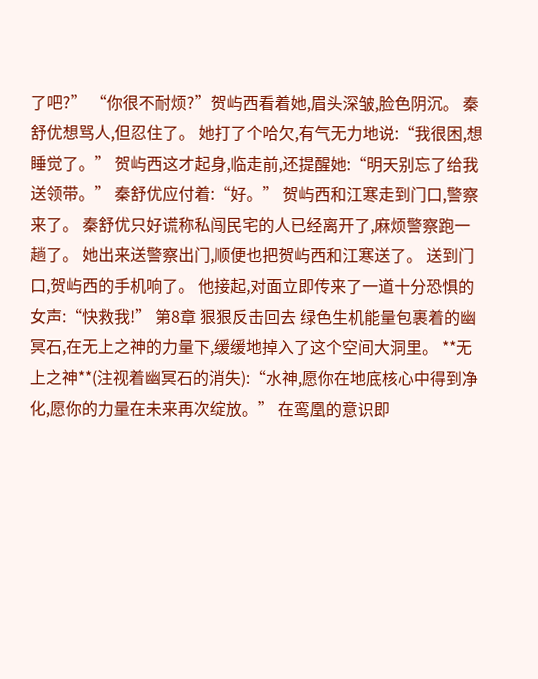了吧?” “你很不耐烦?”贺屿西看着她,眉头深皱,脸色阴沉。 秦舒优想骂人,但忍住了。 她打了个哈欠,有气无力地说:“我很困,想睡觉了。” 贺屿西这才起身,临走前,还提醒她:“明天别忘了给我送领带。” 秦舒优应付着:“好。” 贺屿西和江寒走到门口,警察来了。 秦舒优只好谎称私闯民宅的人已经离开了,麻烦警察跑一趟了。 她出来送警察出门,顺便也把贺屿西和江寒送了。 送到门口,贺屿西的手机响了。 他接起,对面立即传来了一道十分恐惧的女声:“快救我!” 第8章 狠狠反击回去 绿色生机能量包裹着的幽冥石,在无上之神的力量下,缓缓地掉入了这个空间大洞里。 **无上之神**(注视着幽冥石的消失):“水神,愿你在地底核心中得到净化,愿你的力量在未来再次绽放。” 在鸾凰的意识即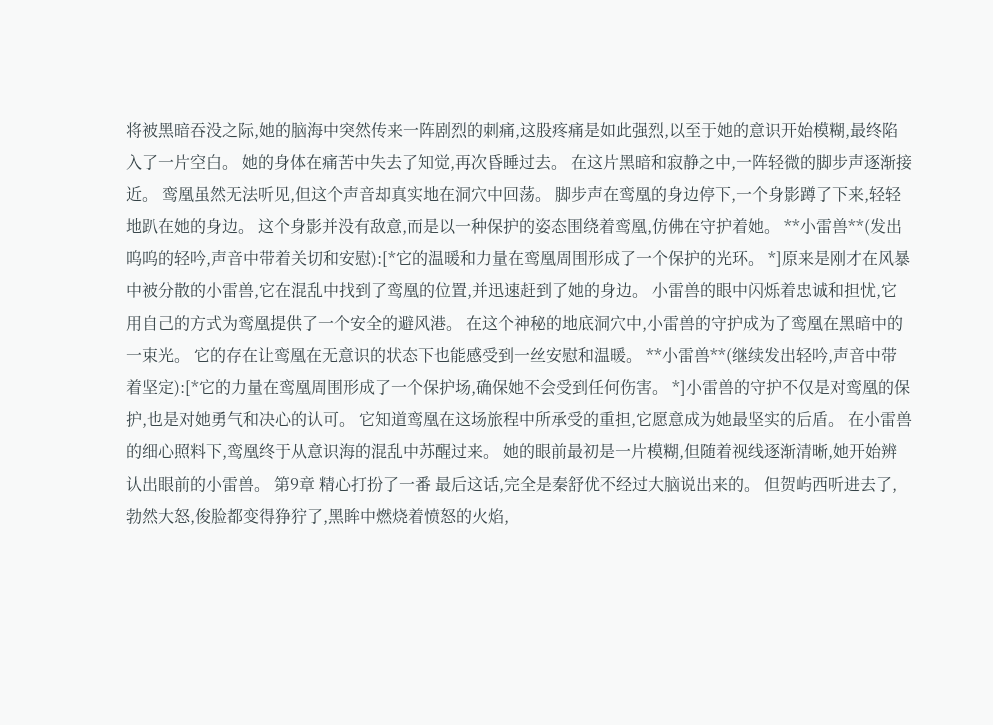将被黑暗吞没之际,她的脑海中突然传来一阵剧烈的刺痛,这股疼痛是如此强烈,以至于她的意识开始模糊,最终陷入了一片空白。 她的身体在痛苦中失去了知觉,再次昏睡过去。 在这片黑暗和寂静之中,一阵轻微的脚步声逐渐接近。 鸾凰虽然无法听见,但这个声音却真实地在洞穴中回荡。 脚步声在鸾凰的身边停下,一个身影蹲了下来,轻轻地趴在她的身边。 这个身影并没有敌意,而是以一种保护的姿态围绕着鸾凰,仿佛在守护着她。 **小雷兽**(发出呜呜的轻吟,声音中带着关切和安慰):[*它的温暖和力量在鸾凰周围形成了一个保护的光环。 *]原来是刚才在风暴中被分散的小雷兽,它在混乱中找到了鸾凰的位置,并迅速赶到了她的身边。 小雷兽的眼中闪烁着忠诚和担忧,它用自己的方式为鸾凰提供了一个安全的避风港。 在这个神秘的地底洞穴中,小雷兽的守护成为了鸾凰在黑暗中的一束光。 它的存在让鸾凰在无意识的状态下也能感受到一丝安慰和温暖。 **小雷兽**(继续发出轻吟,声音中带着坚定):[*它的力量在鸾凰周围形成了一个保护场,确保她不会受到任何伤害。 *]小雷兽的守护不仅是对鸾凰的保护,也是对她勇气和决心的认可。 它知道鸾凰在这场旅程中所承受的重担,它愿意成为她最坚实的后盾。 在小雷兽的细心照料下,鸾凰终于从意识海的混乱中苏醒过来。 她的眼前最初是一片模糊,但随着视线逐渐清晰,她开始辨认出眼前的小雷兽。 第9章 精心打扮了一番 最后这话,完全是秦舒优不经过大脑说出来的。 但贺屿西听进去了,勃然大怒,俊脸都变得狰狞了,黑眸中燃烧着愤怒的火焰,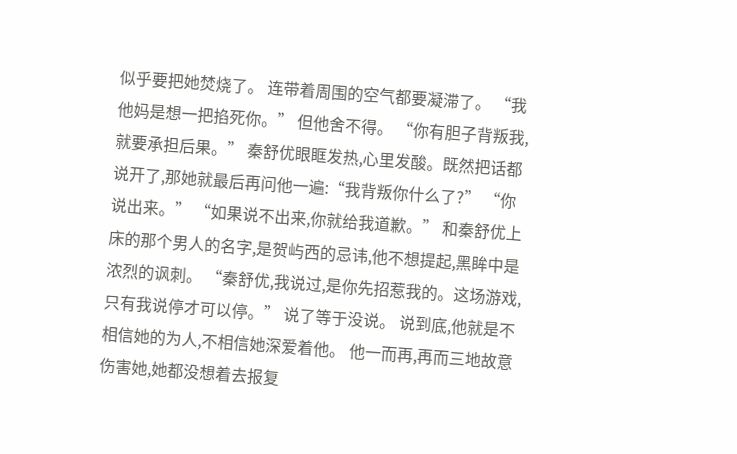似乎要把她焚烧了。 连带着周围的空气都要凝滞了。 “我他妈是想一把掐死你。” 但他舍不得。 “你有胆子背叛我,就要承担后果。” 秦舒优眼眶发热,心里发酸。既然把话都说开了,那她就最后再问他一遍:“我背叛你什么了?” “你说出来。” “如果说不出来,你就给我道歉。” 和秦舒优上床的那个男人的名字,是贺屿西的忌讳,他不想提起,黑眸中是浓烈的讽刺。 “秦舒优,我说过,是你先招惹我的。这场游戏,只有我说停才可以停。” 说了等于没说。 说到底,他就是不相信她的为人,不相信她深爱着他。 他一而再,再而三地故意伤害她,她都没想着去报复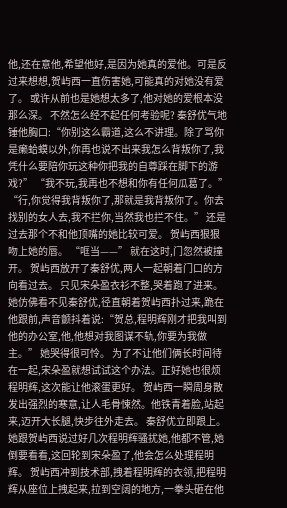他,还在意他,希望他好,是因为她真的爱他。可是反过来想想,贺屿西一直伤害她,可能真的对她没有爱了。 或许从前也是她想太多了,他对她的爱根本没那么深。 不然怎么经不起任何考验呢? 秦舒优气地锤他胸口:“你别这么霸道,这么不讲理。除了骂你是癞蛤蟆以外,你再也说不出来我怎么背叛你了,我凭什么要陪你玩这种你把我的自尊踩在脚下的游戏?” “我不玩,我再也不想和你有任何瓜葛了。” “行,你觉得我背叛你了,那就是我背叛你了。你去找别的女人去,我不拦你,当然我也拦不住。” 还是过去那个不和他顶嘴的她比较可爱。 贺屿西狠狠吻上她的唇。 “哐当——” 就在这时,门忽然被撞开。 贺屿西放开了秦舒优,两人一起朝着门口的方向看过去。 只见宋朵盈衣衫不整,哭着跑了进来。 她仿佛看不见秦舒优,径直朝着贺屿西扑过来,跪在他跟前,声音颤抖着说:“贺总,程明辉刚才把我叫到他的办公室,他,他想对我图谋不轨,你要为我做主。” 她哭得很可怜。 为了不让他们俩长时间待在一起,宋朵盈就想试试这个办法。正好她也很烦程明辉,这次能让他滚蛋更好。 贺屿西一瞬周身散发出强烈的寒意,让人毛骨悚然。他铁青着脸,站起来,迈开大长腿,快步往外走去。 秦舒优立即跟上。 她跟贺屿西说过好几次程明辉骚扰她,他都不管,她倒要看看,这回轮到宋朵盈了,他会怎么处理程明辉。 贺屿西冲到技术部,拽着程明辉的衣领,把程明辉从座位上拽起来,拉到空阔的地方,一拳头砸在他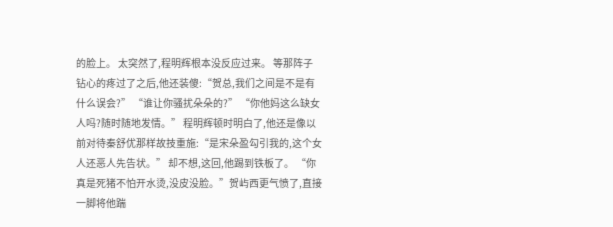的脸上。 太突然了,程明辉根本没反应过来。 等那阵子钻心的疼过了之后,他还装傻:“贺总,我们之间是不是有什么误会?” “谁让你骚扰朵朵的?” “你他妈这么缺女人吗?随时随地发情。” 程明辉顿时明白了,他还是像以前对待秦舒优那样故技重施:“是宋朵盈勾引我的,这个女人还恶人先告状。” 却不想,这回,他踢到铁板了。 “你真是死猪不怕开水烫,没皮没脸。”贺屿西更气愤了,直接一脚将他踹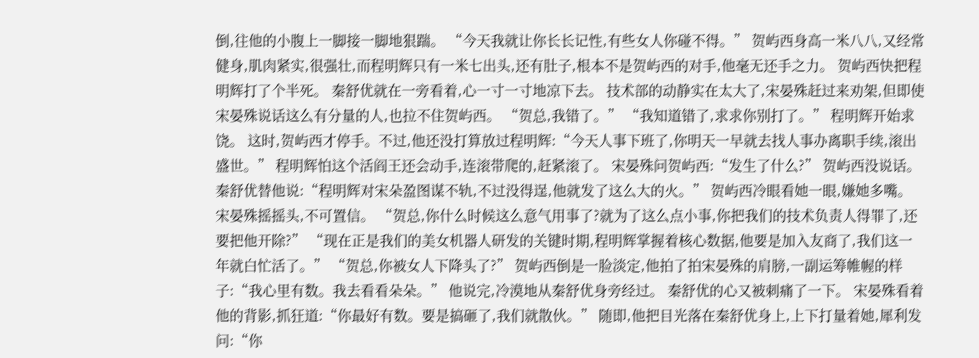倒,往他的小腹上一脚接一脚地狠踹。 “今天我就让你长长记性,有些女人你碰不得。” 贺屿西身高一米八八,又经常健身,肌肉紧实,很强壮,而程明辉只有一米七出头,还有肚子,根本不是贺屿西的对手,他毫无还手之力。 贺屿西快把程明辉打了个半死。 秦舒优就在一旁看着,心一寸一寸地凉下去。 技术部的动静实在太大了,宋晏殊赶过来劝架,但即使宋晏殊说话这么有分量的人,也拉不住贺屿西。 “贺总,我错了。” “我知道错了,求求你别打了。” 程明辉开始求饶。 这时,贺屿西才停手。不过,他还没打算放过程明辉:“今天人事下班了,你明天一早就去找人事办离职手续,滚出盛世。” 程明辉怕这个活阎王还会动手,连滚带爬的,赶紧滚了。 宋晏殊问贺屿西:“发生了什么?” 贺屿西没说话。 秦舒优替他说:“程明辉对宋朵盈图谋不轨,不过没得逞,他就发了这么大的火。” 贺屿西冷眼看她一眼,嫌她多嘴。 宋晏殊摇摇头,不可置信。 “贺总,你什么时候这么意气用事了?就为了这么点小事,你把我们的技术负责人得罪了,还要把他开除?” “现在正是我们的美女机器人研发的关键时期,程明辉掌握着核心数据,他要是加入友商了,我们这一年就白忙活了。” “贺总,你被女人下降头了?” 贺屿西倒是一脸淡定,他拍了拍宋晏殊的肩膀,一副运筹帷幄的样子:“我心里有数。我去看看朵朵。” 他说完,冷漠地从秦舒优身旁经过。 秦舒优的心又被刺痛了一下。 宋晏殊看着他的背影,抓狂道:“你最好有数。要是搞砸了,我们就散伙。” 随即,他把目光落在秦舒优身上,上下打量着她,犀利发问:“你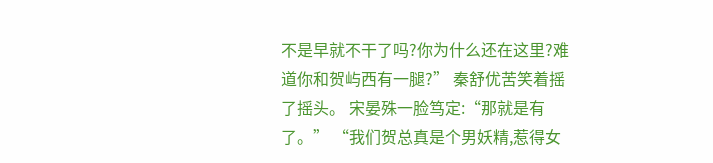不是早就不干了吗?你为什么还在这里?难道你和贺屿西有一腿?” 秦舒优苦笑着摇了摇头。 宋晏殊一脸笃定:“那就是有了。” “我们贺总真是个男妖精,惹得女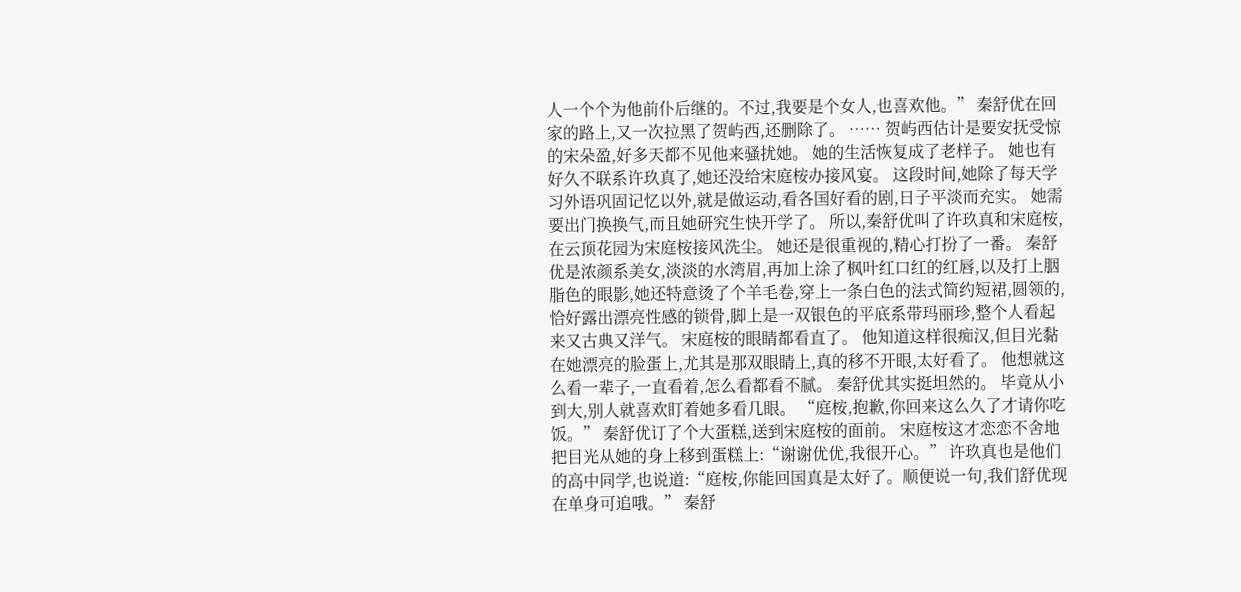人一个个为他前仆后继的。不过,我要是个女人,也喜欢他。” 秦舒优在回家的路上,又一次拉黑了贺屿西,还删除了。 …… 贺屿西估计是要安抚受惊的宋朵盈,好多天都不见他来骚扰她。 她的生活恢复成了老样子。 她也有好久不联系许玖真了,她还没给宋庭桉办接风宴。 这段时间,她除了每天学习外语巩固记忆以外,就是做运动,看各国好看的剧,日子平淡而充实。 她需要出门换换气,而且她研究生快开学了。 所以,秦舒优叫了许玖真和宋庭桉,在云顶花园为宋庭桉接风洗尘。 她还是很重视的,精心打扮了一番。 秦舒优是浓颜系美女,淡淡的水湾眉,再加上涂了枫叶红口红的红唇,以及打上胭脂色的眼影,她还特意烫了个羊毛卷,穿上一条白色的法式简约短裙,圆领的,恰好露出漂亮性感的锁骨,脚上是一双银色的平底系带玛丽珍,整个人看起来又古典又洋气。 宋庭桉的眼睛都看直了。 他知道这样很痴汉,但目光黏在她漂亮的脸蛋上,尤其是那双眼睛上,真的移不开眼,太好看了。 他想就这么看一辈子,一直看着,怎么看都看不腻。 秦舒优其实挺坦然的。 毕竟从小到大,别人就喜欢盯着她多看几眼。 “庭桉,抱歉,你回来这么久了才请你吃饭。” 秦舒优订了个大蛋糕,送到宋庭桉的面前。 宋庭桉这才恋恋不舍地把目光从她的身上移到蛋糕上:“谢谢优优,我很开心。” 许玖真也是他们的高中同学,也说道:“庭桉,你能回国真是太好了。顺便说一句,我们舒优现在单身可追哦。” 秦舒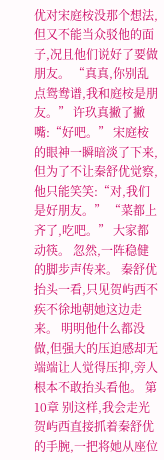优对宋庭桉没那个想法,但又不能当众驳他的面子,况且他们说好了要做朋友。 “真真,你别乱点鸳鸯谱,我和庭桉是朋友。” 许玖真撇了撇嘴:“好吧。” 宋庭桉的眼神一瞬暗淡了下来,但为了不让秦舒优觉察,他只能笑笑:“对,我们是好朋友。” “菜都上齐了,吃吧。” 大家都动筷。 忽然,一阵稳健的脚步声传来。 秦舒优抬头一看,只见贺屿西不疾不徐地朝她这边走来。 明明他什么都没做,但强大的压迫感却无端端让人觉得压抑,旁人根本不敢抬头看他。 第10章 别这样,我会走光 贺屿西直接抓着秦舒优的手腕,一把将她从座位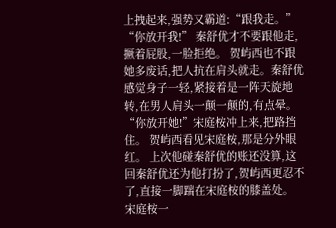上拽起来,强势又霸道:“跟我走。” “你放开我!” 秦舒优才不要跟他走,撅着屁股,一脸拒绝。 贺屿西也不跟她多废话,把人抗在肩头就走。秦舒优感觉身子一轻,紧接着是一阵天旋地转,在男人肩头一颠一颠的,有点晕。 “你放开她!”宋庭桉冲上来,把路挡住。 贺屿西看见宋庭桉,那是分外眼红。 上次他碰秦舒优的账还没算,这回秦舒优还为他打扮了,贺屿西更忍不了,直接一脚踹在宋庭桉的膝盖处。 宋庭桉一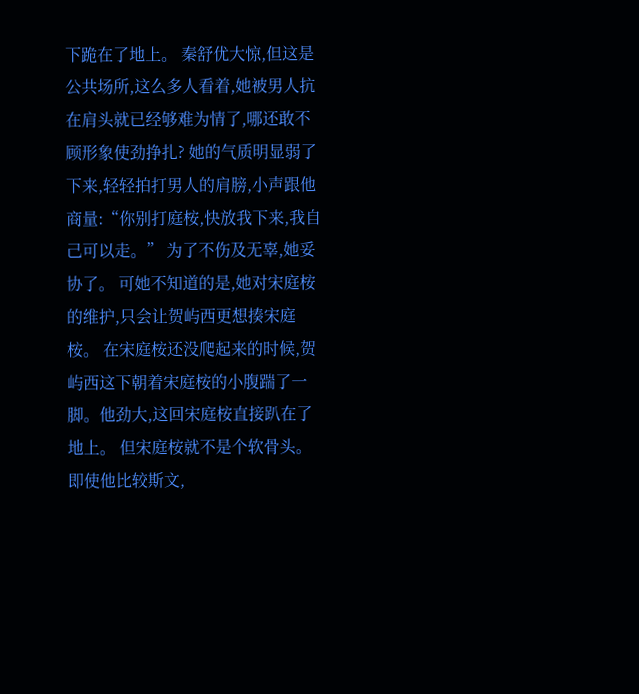下跪在了地上。 秦舒优大惊,但这是公共场所,这么多人看着,她被男人抗在肩头就已经够难为情了,哪还敢不顾形象使劲挣扎? 她的气质明显弱了下来,轻轻拍打男人的肩膀,小声跟他商量:“你别打庭桉,快放我下来,我自己可以走。” 为了不伤及无辜,她妥协了。 可她不知道的是,她对宋庭桉的维护,只会让贺屿西更想揍宋庭桉。 在宋庭桉还没爬起来的时候,贺屿西这下朝着宋庭桉的小腹踹了一脚。他劲大,这回宋庭桉直接趴在了地上。 但宋庭桉就不是个软骨头。 即使他比较斯文,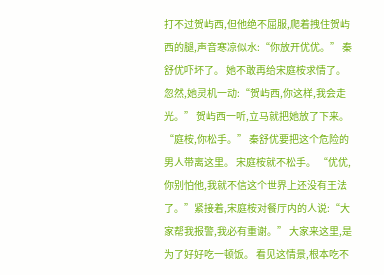打不过贺屿西,但他绝不屈服,爬着拽住贺屿西的腿,声音寒凉似水:“你放开优优。” 秦舒优吓坏了。 她不敢再给宋庭桉求情了。 忽然,她灵机一动:“贺屿西,你这样,我会走光。” 贺屿西一听,立马就把她放了下来。 “庭桉,你松手。” 秦舒优要把这个危险的男人带离这里。 宋庭桉就不松手。 “优优,你别怕他,我就不信这个世界上还没有王法了。”紧接着,宋庭桉对餐厅内的人说:“大家帮我报警,我必有重谢。” 大家来这里,是为了好好吃一顿饭。 看见这情景,根本吃不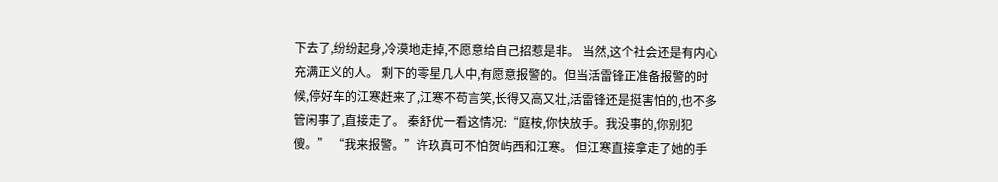下去了,纷纷起身,冷漠地走掉,不愿意给自己招惹是非。 当然,这个社会还是有内心充满正义的人。 剩下的零星几人中,有愿意报警的。但当活雷锋正准备报警的时候,停好车的江寒赶来了,江寒不苟言笑,长得又高又壮,活雷锋还是挺害怕的,也不多管闲事了,直接走了。 秦舒优一看这情况:“庭桉,你快放手。我没事的,你别犯傻。” “我来报警。”许玖真可不怕贺屿西和江寒。 但江寒直接拿走了她的手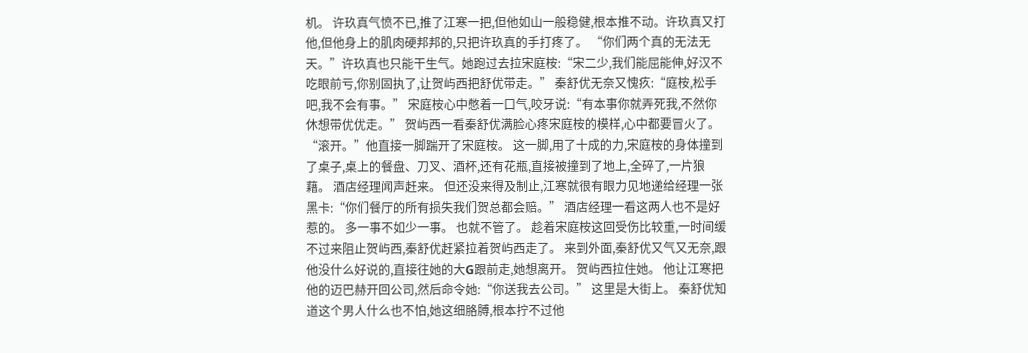机。 许玖真气愤不已,推了江寒一把,但他如山一般稳健,根本推不动。许玖真又打他,但他身上的肌肉硬邦邦的,只把许玖真的手打疼了。 “你们两个真的无法无天。”许玖真也只能干生气。她跑过去拉宋庭桉:“宋二少,我们能屈能伸,好汉不吃眼前亏,你别固执了,让贺屿西把舒优带走。” 秦舒优无奈又愧疚:“庭桉,松手吧,我不会有事。” 宋庭桉心中憋着一口气,咬牙说:“有本事你就弄死我,不然你休想带优优走。” 贺屿西一看秦舒优满脸心疼宋庭桉的模样,心中都要冒火了。 “滚开。”他直接一脚踹开了宋庭桉。 这一脚,用了十成的力,宋庭桉的身体撞到了桌子,桌上的餐盘、刀叉、酒杯,还有花瓶,直接被撞到了地上,全碎了,一片狼藉。 酒店经理闻声赶来。 但还没来得及制止,江寒就很有眼力见地递给经理一张黑卡:“你们餐厅的所有损失我们贺总都会赔。” 酒店经理一看这两人也不是好惹的。 多一事不如少一事。 也就不管了。 趁着宋庭桉这回受伤比较重,一时间缓不过来阻止贺屿西,秦舒优赶紧拉着贺屿西走了。 来到外面,秦舒优又气又无奈,跟他没什么好说的,直接往她的大G跟前走,她想离开。 贺屿西拉住她。 他让江寒把他的迈巴赫开回公司,然后命令她:“你送我去公司。” 这里是大街上。 秦舒优知道这个男人什么也不怕,她这细胳膊,根本拧不过他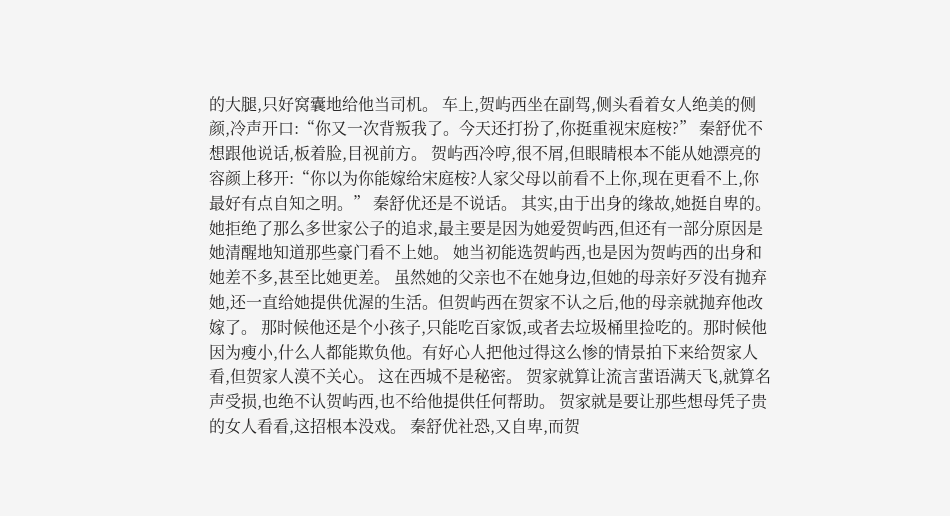的大腿,只好窝囊地给他当司机。 车上,贺屿西坐在副驾,侧头看着女人绝美的侧颜,冷声开口:“你又一次背叛我了。今天还打扮了,你挺重视宋庭桉?” 秦舒优不想跟他说话,板着脸,目视前方。 贺屿西冷哼,很不屑,但眼睛根本不能从她漂亮的容颜上移开:“你以为你能嫁给宋庭桉?人家父母以前看不上你,现在更看不上,你最好有点自知之明。” 秦舒优还是不说话。 其实,由于出身的缘故,她挺自卑的。 她拒绝了那么多世家公子的追求,最主要是因为她爱贺屿西,但还有一部分原因是她清醒地知道那些豪门看不上她。 她当初能选贺屿西,也是因为贺屿西的出身和她差不多,甚至比她更差。 虽然她的父亲也不在她身边,但她的母亲好歹没有抛弃她,还一直给她提供优渥的生活。但贺屿西在贺家不认之后,他的母亲就抛弃他改嫁了。 那时候他还是个小孩子,只能吃百家饭,或者去垃圾桶里捡吃的。那时候他因为瘦小,什么人都能欺负他。有好心人把他过得这么惨的情景拍下来给贺家人看,但贺家人漠不关心。 这在西城不是秘密。 贺家就算让流言蜚语满天飞,就算名声受损,也绝不认贺屿西,也不给他提供任何帮助。 贺家就是要让那些想母凭子贵的女人看看,这招根本没戏。 秦舒优社恐,又自卑,而贺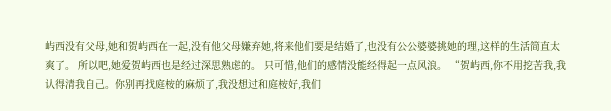屿西没有父母,她和贺屿西在一起,没有他父母嫌弃她,将来他们要是结婚了,也没有公公婆婆挑她的理,这样的生活简直太爽了。 所以吧,她爱贺屿西也是经过深思熟虑的。 只可惜,他们的感情没能经得起一点风浪。 “贺屿西,你不用挖苦我,我认得清我自己。你别再找庭桉的麻烦了,我没想过和庭桉好,我们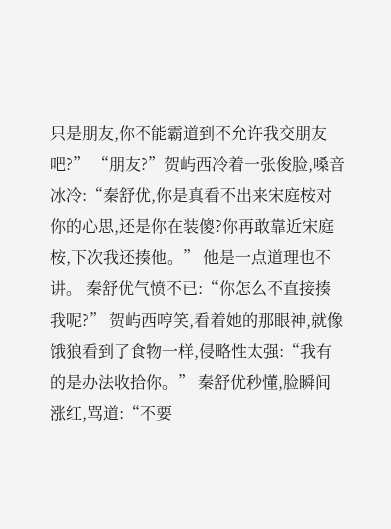只是朋友,你不能霸道到不允许我交朋友吧?” “朋友?”贺屿西冷着一张俊脸,嗓音冰冷:“秦舒优,你是真看不出来宋庭桉对你的心思,还是你在装傻?你再敢靠近宋庭桉,下次我还揍他。” 他是一点道理也不讲。 秦舒优气愤不已:“你怎么不直接揍我呢?” 贺屿西哼笑,看着她的那眼神,就像饿狼看到了食物一样,侵略性太强:“我有的是办法收拾你。” 秦舒优秒懂,脸瞬间涨红,骂道:“不要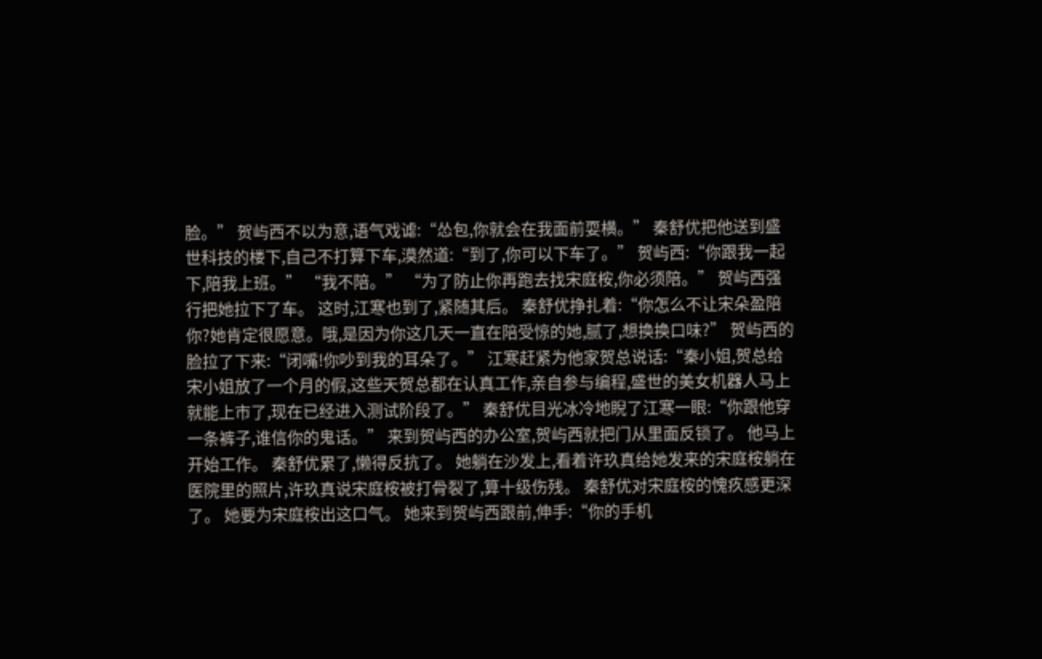脸。” 贺屿西不以为意,语气戏谑:“怂包,你就会在我面前耍横。” 秦舒优把他送到盛世科技的楼下,自己不打算下车,漠然道:“到了,你可以下车了。” 贺屿西:“你跟我一起下,陪我上班。” “我不陪。” “为了防止你再跑去找宋庭桉,你必须陪。” 贺屿西强行把她拉下了车。 这时,江寒也到了,紧随其后。 秦舒优挣扎着:“你怎么不让宋朵盈陪你?她肯定很愿意。哦,是因为你这几天一直在陪受惊的她,腻了,想换换口味?” 贺屿西的脸拉了下来:“闭嘴!你吵到我的耳朵了。” 江寒赶紧为他家贺总说话:“秦小姐,贺总给宋小姐放了一个月的假,这些天贺总都在认真工作,亲自参与编程,盛世的美女机器人马上就能上市了,现在已经进入测试阶段了。” 秦舒优目光冰冷地睨了江寒一眼:“你跟他穿一条裤子,谁信你的鬼话。” 来到贺屿西的办公室,贺屿西就把门从里面反锁了。 他马上开始工作。 秦舒优累了,懒得反抗了。 她躺在沙发上,看着许玖真给她发来的宋庭桉躺在医院里的照片,许玖真说宋庭桉被打骨裂了,算十级伤残。 秦舒优对宋庭桉的愧疚感更深了。 她要为宋庭桉出这口气。 她来到贺屿西跟前,伸手:“你的手机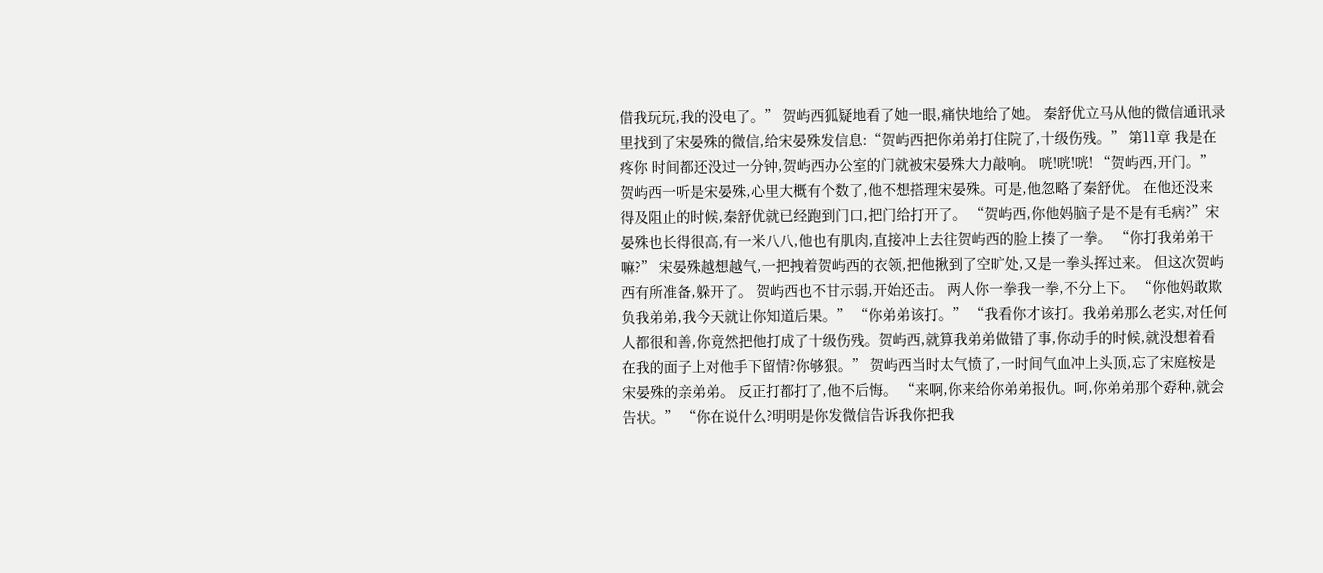借我玩玩,我的没电了。” 贺屿西狐疑地看了她一眼,痛快地给了她。 秦舒优立马从他的微信通讯录里找到了宋晏殊的微信,给宋晏殊发信息:“贺屿西把你弟弟打住院了,十级伤残。” 第11章 我是在疼你 时间都还没过一分钟,贺屿西办公室的门就被宋晏殊大力敲响。 咣!咣!咣! “贺屿西,开门。” 贺屿西一听是宋晏殊,心里大概有个数了,他不想搭理宋晏殊。可是,他忽略了秦舒优。 在他还没来得及阻止的时候,秦舒优就已经跑到门口,把门给打开了。 “贺屿西,你他妈脑子是不是有毛病?”宋晏殊也长得很高,有一米八八,他也有肌肉,直接冲上去往贺屿西的脸上揍了一拳。 “你打我弟弟干嘛?” 宋晏殊越想越气,一把拽着贺屿西的衣领,把他揪到了空旷处,又是一拳头挥过来。 但这次贺屿西有所准备,躲开了。 贺屿西也不甘示弱,开始还击。 两人你一拳我一拳,不分上下。 “你他妈敢欺负我弟弟,我今天就让你知道后果。” “你弟弟该打。” “我看你才该打。我弟弟那么老实,对任何人都很和善,你竟然把他打成了十级伤残。贺屿西,就算我弟弟做错了事,你动手的时候,就没想着看在我的面子上对他手下留情?你够狠。” 贺屿西当时太气愤了,一时间气血冲上头顶,忘了宋庭桉是宋晏殊的亲弟弟。 反正打都打了,他不后悔。 “来啊,你来给你弟弟报仇。呵,你弟弟那个孬种,就会告状。” “你在说什么?明明是你发微信告诉我你把我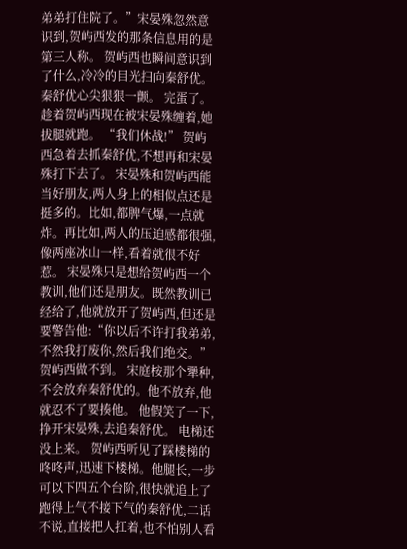弟弟打住院了。”宋晏殊忽然意识到,贺屿西发的那条信息用的是第三人称。 贺屿西也瞬间意识到了什么,冷冷的目光扫向秦舒优。 秦舒优心尖狠狠一颤。 完蛋了。 趁着贺屿西现在被宋晏殊缠着,她拔腿就跑。 “我们休战!” 贺屿西急着去抓秦舒优,不想再和宋晏殊打下去了。 宋晏殊和贺屿西能当好朋友,两人身上的相似点还是挺多的。比如,都脾气爆,一点就炸。再比如,两人的压迫感都很强,像两座冰山一样,看着就很不好惹。 宋晏殊只是想给贺屿西一个教训,他们还是朋友。既然教训已经给了,他就放开了贺屿西,但还是要警告他:“你以后不许打我弟弟,不然我打废你,然后我们绝交。” 贺屿西做不到。 宋庭桉那个犟种,不会放弃秦舒优的。他不放弃,他就忍不了要揍他。 他假笑了一下,挣开宋晏殊,去追秦舒优。 电梯还没上来。 贺屿西听见了踩楼梯的咚咚声,迅速下楼梯。他腿长,一步可以下四五个台阶,很快就追上了跑得上气不接下气的秦舒优,二话不说,直接把人扛着,也不怕别人看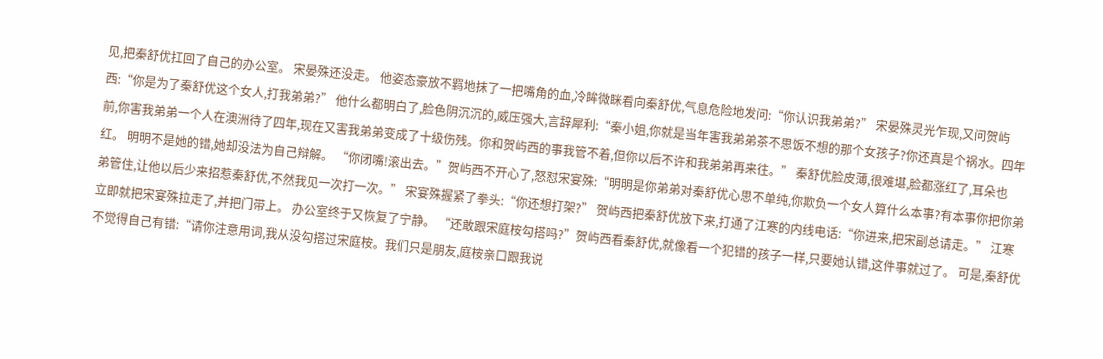见,把秦舒优扛回了自己的办公室。 宋晏殊还没走。 他姿态豪放不羁地抹了一把嘴角的血,冷眸微眯看向秦舒优,气息危险地发问:“你认识我弟弟?” 宋晏殊灵光乍现,又问贺屿西:“你是为了秦舒优这个女人,打我弟弟?” 他什么都明白了,脸色阴沉沉的,威压强大,言辞犀利:“秦小姐,你就是当年害我弟弟茶不思饭不想的那个女孩子?你还真是个祸水。四年前,你害我弟弟一个人在澳洲待了四年,现在又害我弟弟变成了十级伤残。你和贺屿西的事我管不着,但你以后不许和我弟弟再来往。” 秦舒优脸皮薄,很难堪,脸都涨红了,耳朵也红。 明明不是她的错,她却没法为自己辩解。 “你闭嘴!滚出去。”贺屿西不开心了,怒怼宋宴殊:“明明是你弟弟对秦舒优心思不单纯,你欺负一个女人算什么本事?有本事你把你弟弟管住,让他以后少来招惹秦舒优,不然我见一次打一次。” 宋宴殊握紧了拳头:“你还想打架?” 贺屿西把秦舒优放下来,打通了江寒的内线电话:“你进来,把宋副总请走。” 江寒立即就把宋宴殊拉走了,并把门带上。 办公室终于又恢复了宁静。 “还敢跟宋庭桉勾搭吗?”贺屿西看秦舒优,就像看一个犯错的孩子一样,只要她认错,这件事就过了。 可是,秦舒优不觉得自己有错:“请你注意用词,我从没勾搭过宋庭桉。我们只是朋友,庭桉亲口跟我说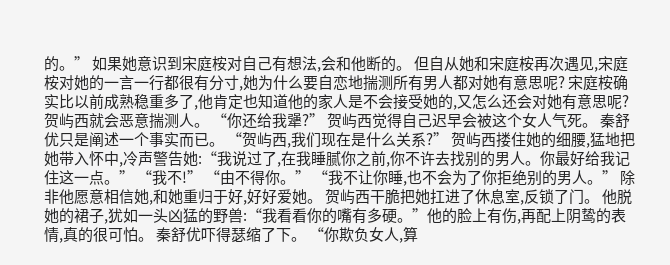的。” 如果她意识到宋庭桉对自己有想法,会和他断的。 但自从她和宋庭桉再次遇见,宋庭桉对她的一言一行都很有分寸,她为什么要自恋地揣测所有男人都对她有意思呢? 宋庭桉确实比以前成熟稳重多了,他肯定也知道他的家人是不会接受她的,又怎么还会对她有意思呢?贺屿西就会恶意揣测人。 “你还给我犟?” 贺屿西觉得自己迟早会被这个女人气死。 秦舒优只是阐述一个事实而已。 “贺屿西,我们现在是什么关系?” 贺屿西搂住她的细腰,猛地把她带入怀中,冷声警告她:“我说过了,在我睡腻你之前,你不许去找别的男人。你最好给我记住这一点。” “我不!” “由不得你。” “我不让你睡,也不会为了你拒绝别的男人。” 除非他愿意相信她,和她重归于好,好好爱她。 贺屿西干脆把她扛进了休息室,反锁了门。 他脱她的裙子,犹如一头凶猛的野兽:“我看看你的嘴有多硬。”他的脸上有伤,再配上阴鸷的表情,真的很可怕。 秦舒优吓得瑟缩了下。 “你欺负女人,算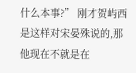什么本事?” 刚才贺屿西是这样对宋晏殊说的,那他现在不就是在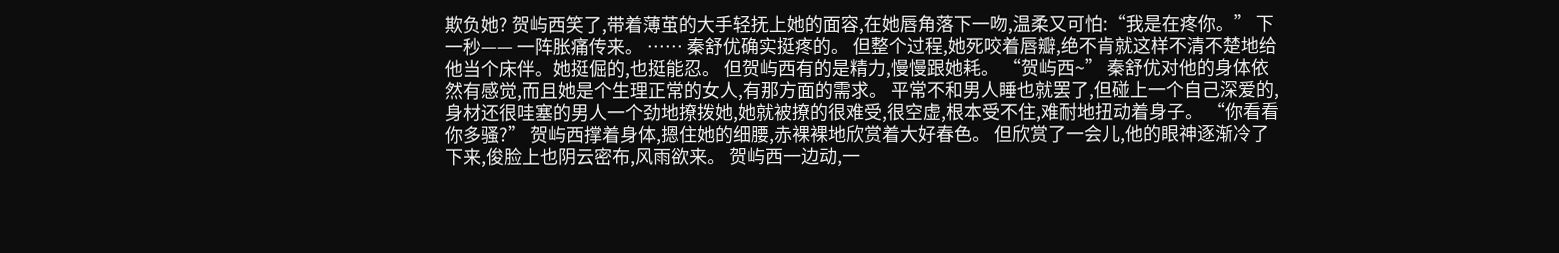欺负她? 贺屿西笑了,带着薄茧的大手轻抚上她的面容,在她唇角落下一吻,温柔又可怕:“我是在疼你。” 下一秒—— 一阵胀痛传来。 …… 秦舒优确实挺疼的。 但整个过程,她死咬着唇瓣,绝不肯就这样不清不楚地给他当个床伴。她挺倔的,也挺能忍。 但贺屿西有的是精力,慢慢跟她耗。 “贺屿西~” 秦舒优对他的身体依然有感觉,而且她是个生理正常的女人,有那方面的需求。 平常不和男人睡也就罢了,但碰上一个自己深爱的,身材还很哇塞的男人一个劲地撩拨她,她就被撩的很难受,很空虚,根本受不住,难耐地扭动着身子。 “你看看你多骚?” 贺屿西撑着身体,摁住她的细腰,赤裸裸地欣赏着大好春色。 但欣赏了一会儿,他的眼神逐渐冷了下来,俊脸上也阴云密布,风雨欲来。 贺屿西一边动,一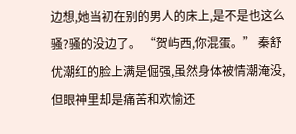边想,她当初在别的男人的床上,是不是也这么骚?骚的没边了。 “贺屿西,你混蛋。” 秦舒优潮红的脸上满是倔强,虽然身体被情潮淹没,但眼神里却是痛苦和欢愉还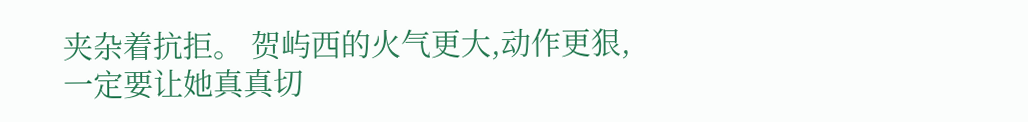夹杂着抗拒。 贺屿西的火气更大,动作更狠,一定要让她真真切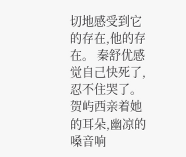切地感受到它的存在,他的存在。 秦舒优感觉自己快死了,忍不住哭了。 贺屿西亲着她的耳朵,幽凉的嗓音响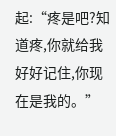起:“疼是吧?知道疼,你就给我好好记住,你现在是我的。”